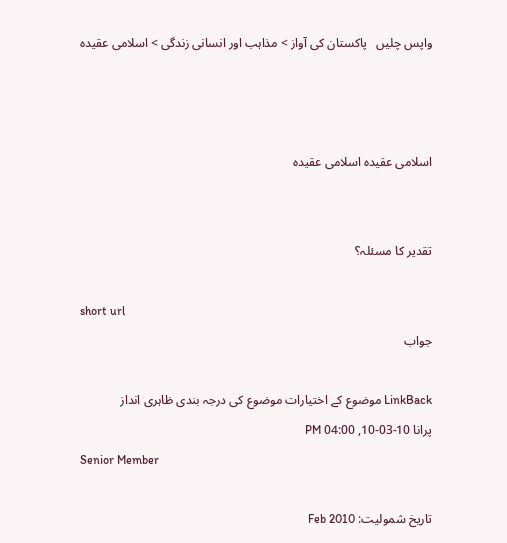واپس چلیں   پاکستان کی آواز > مذاہب اور انسانی زندگی > اسلامی عقیدہ



اسلامی عقیدہ اسلامی عقیدہ


تقدیر کا مسئلہ؟

short url
جواب

LinkBack موضوع کے اختیارات موضوع کی درجہ بندی ظاہری انداز
پرانا 10-03-10, 04:00 PM
Senior Member

تاریخ شمولیت: Feb 2010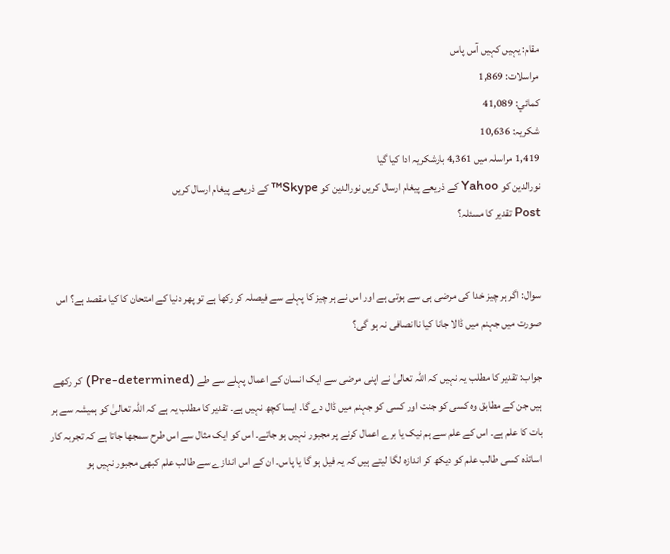مقام: یہیں کہیں آس پاس
مراسلات: 1,869
کمائي: 41,089
شکریہ: 10,636
1,419 مراسلہ میں 4,361 بارشکریہ ادا کیا گیا
نورالدین کو Yahoo کے ذریعے پیغام ارسال کریں نورالدین کو Skype™ کے ذریعے پیغام ارسال کریں
Post تقدیر کا مسئلہ؟


سوال: اگر ہر چیز خدا کی مرضی ہی سے ہوتی ہے اور اس نے ہر چیز کا پہلے سے فیصلہ کر رکھا ہے تو پھر دنیا کے امتحان کا کیا مقصد ہے؟ اس صورت میں جہنم میں ڈالا جانا کیا ناانصافی نہ ہو گی؟

جواب: تقدیر کا مطلب یہ نہیں کہ اللہ تعالیٰ نے اپنی مرضی سے ایک انسان کے اعمال پہلے سے طے (Pre-determined) کر رکھے ہیں جن کے مطابق وہ کسی کو جنت اور کسی کو جہنم میں ڈال دے گا۔ ایسا کچھ نہیں ہے۔ تقدیر کا مطلب یہ ہے کہ اللہ تعالیٰ کو ہمیشہ سے ہر بات کا علم ہے۔ اس کے علم سے ہم نیک یا برے اعمال کرنے پر مجبور نہیں ہو جاتے۔ اس کو ایک مثال سے اس طرح سمجھا جاتا ہے کہ تجربہ کار اساتذہ کسی طالب علم کو دیکھ کر اندازہ لگا لیتے ہیں کہ یہ فیل ہو گا یا پاس۔ ان کے اس اندازے سے طالب علم کبھی مجبور نہیں ہو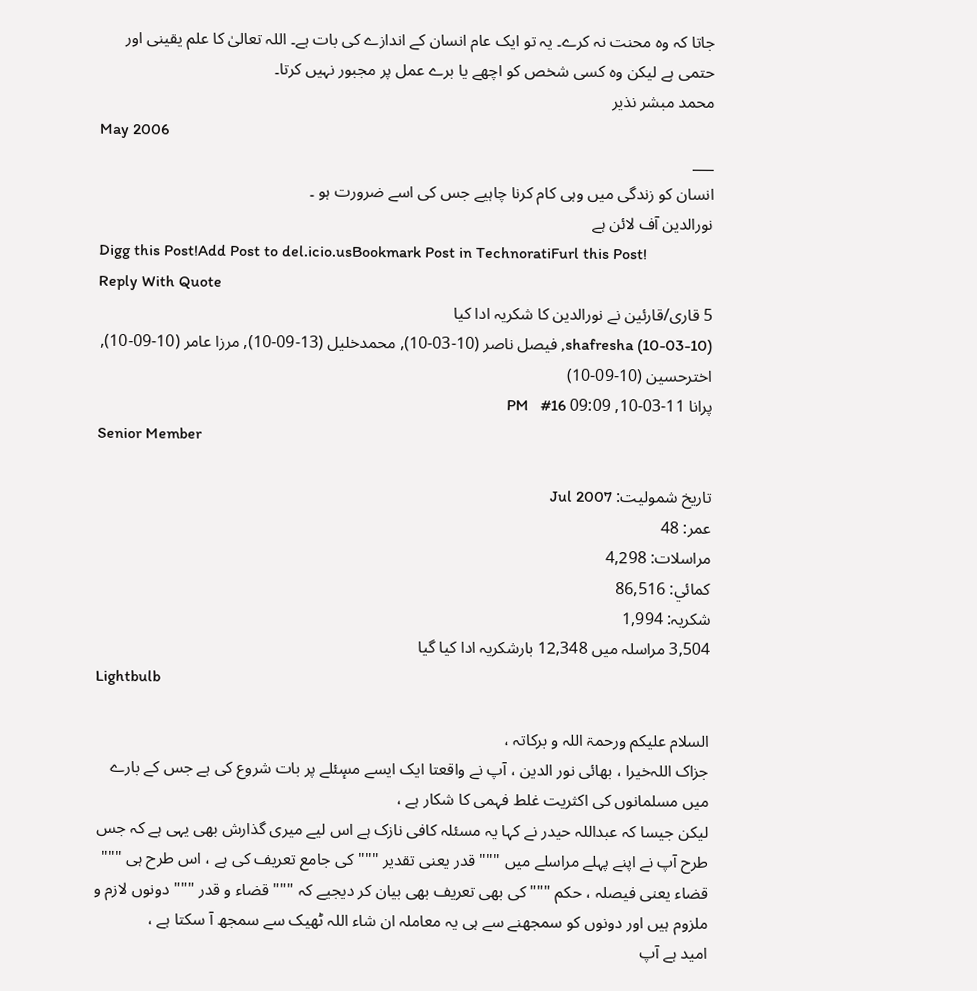جاتا کہ وہ محنت نہ کرے۔ یہ تو ایک عام انسان کے اندازے کی بات ہے۔ اللہ تعالیٰ کا علم یقینی اور حتمی ہے لیکن وہ کسی شخص کو اچھے یا برے عمل پر مجبور نہیں کرتا۔
محمد مبشر نذیر
May 2006
___
انسان کو زندگی میں وہی کام کرنا چاہیے جس کی اسے ضرورت ہو ۔
نورالدین آف لائن ہے
Digg this Post!Add Post to del.icio.usBookmark Post in TechnoratiFurl this Post!
Reply With Quote
5 قاری/قارئین نے نورالدین کا شکریہ ادا کیا
shafresha (10-03-10), فیصل ناصر (10-03-10), محمدخلیل (13-09-10), مرزا عامر (10-09-10), اخترحسین (10-09-10)
پرانا 11-03-10, 09:09 PM   #16
Senior Member

تاریخ شمولیت: Jul 2007
عمر: 48
مراسلات: 4,298
کمائي: 86,516
شکریہ: 1,994
3,504 مراسلہ میں 12,348 بارشکریہ ادا کیا گیا
Lightbulb

السلام علیکم ورحمۃ اللہ و برکاتہ ،
جزاک اللہ‌خیرا ، بھائی نور الدین ، آپ نے واقعتا ایک ایسے مسٕئلے پر بات شروع کی ہے جس کے بارے میں مسلمانوں کی اکثریت غلط فہمی کا شکار ہے ،
لیکن جیسا کہ عبداللہ حیدر نے کہا یہ مسئلہ کافی نازک ہے اس لیے میری گذارش بھی یہی ہے کہ جس طرح آپ نے اپنے پہلے مراسلے میں """ قدر یعنی تقدیر """ کی جامع تعریف کی ہے ، اس طرح ہی """ قضاء یعنی فیصلہ ، حکم """ کی بھی تعریف بھی بیان کر دیجیے کہ """ قضاء و قدر """ دونوں لازم و ملزوم ہیں اور دونوں کو سمجھنے سے ہی یہ معاملہ ان شاء اللہ ٹھیک سے سمجھ آ سکتا ہے ،
امید ہے آپ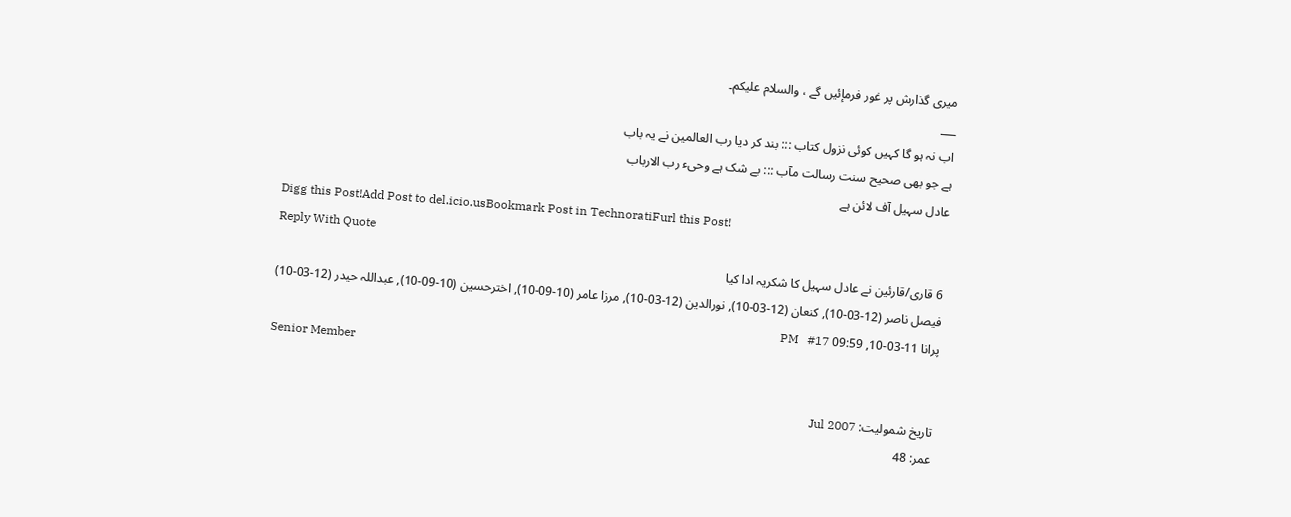میری گذارش پر غور فرمإئیں گے ، والسلام علیکم۔
___
اب نہ ہو گا کہیں کوئی نزول کتاب ::: بند کر دیا رب العالمین نے یہ باب
ہے جو بھی صحیح سنت رسالت مآب ::: بے شک ہے وحیء رب الارباب
عادل سہیل آف لائن ہے
Digg this Post!Add Post to del.icio.usBookmark Post in TechnoratiFurl this Post!
Reply With Quote
6 قاری/قارئین نے عادل سہیل کا شکریہ ادا کیا
فیصل ناصر (12-03-10), کنعان (12-03-10), نورالدین (12-03-10), مرزا عامر (10-09-10), اخترحسین (10-09-10), عبداللہ حیدر (12-03-10)
پرانا 11-03-10, 09:59 PM   #17
Senior Member

تاریخ شمولیت: Jul 2007
عمر: 48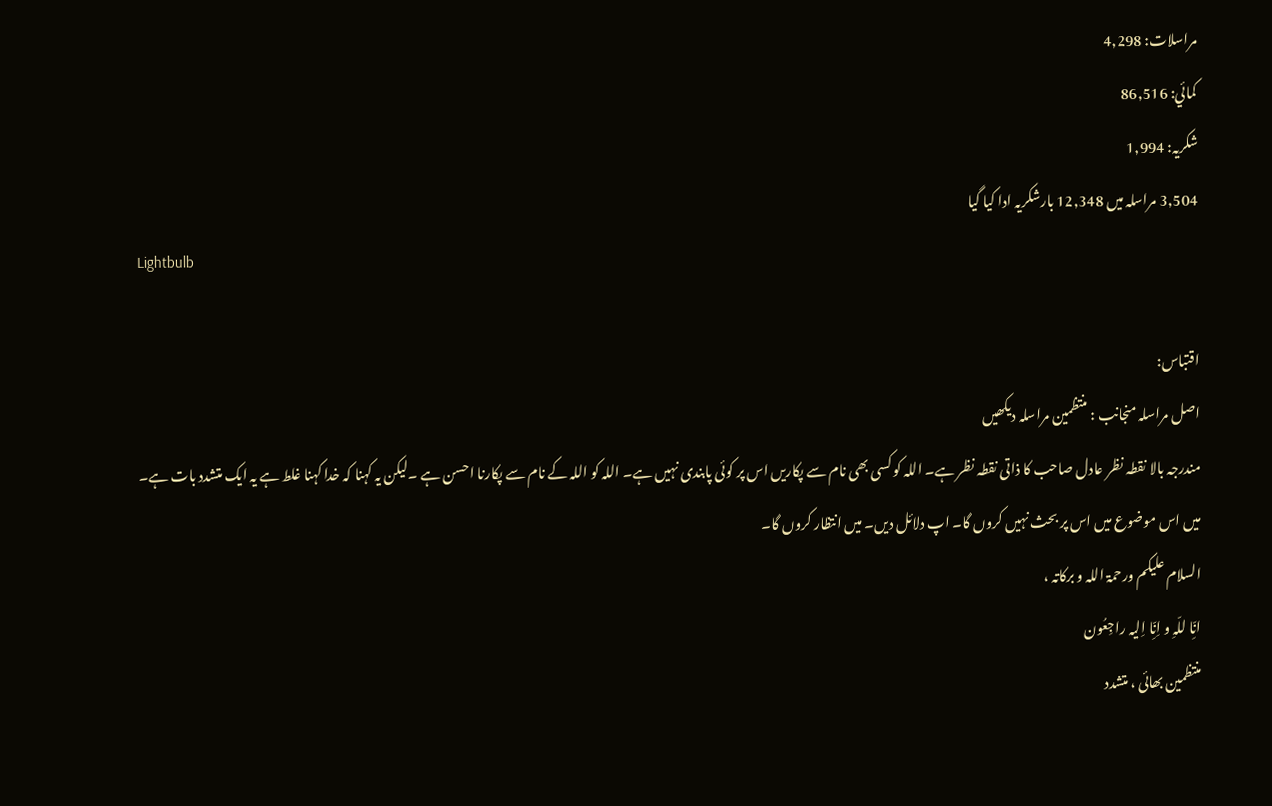مراسلات: 4,298
کمائي: 86,516
شکریہ: 1,994
3,504 مراسلہ میں 12,348 بارشکریہ ادا کیا گیا
Lightbulb

اقتباس:
اصل مراسلہ منجانب : منتظمین مراسلہ دیکھیں
مندرجہ بالا نقطہ نظر عادل صاحب کا ذاتی نقطہ نظر ہے۔ اللہ کو کسی بھی نام سے پکاریں اس پر کوئی پابندی نہیں ہے۔ اللہ کو اللہ کے نام سے پکارنا احسن ہے ۔لیکن یہ کہنا کہ خدا کہنا غلط ہے یہ ایک متشدد بات ہے۔
میں اس موضوع میں اس پر بحث نہیں کروں گا۔ اپ دلائل دیں۔ میں انتظار کروں گا۔
السلام علیکم ورحمۃ اللہ و برکاتہ ،
انِّا للّہِ و اِنِّا اِلیہ راجِعُون
منتظمین بھائی ، متشدد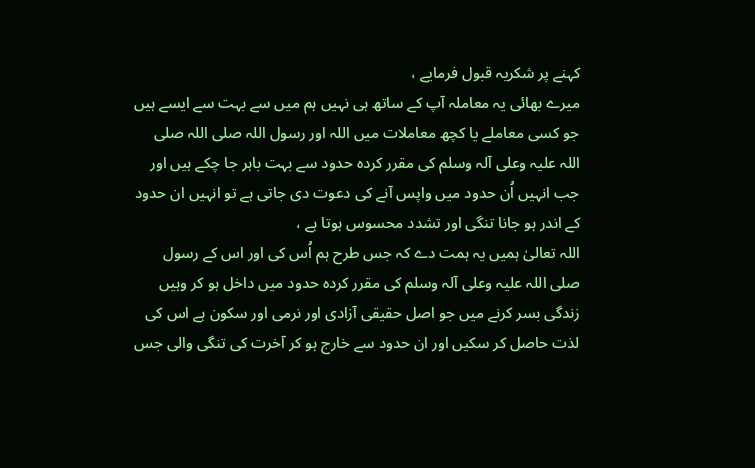کہنے پر شکریہ قبول فرمایے ،
میرے بھائی یہ معاملہ آپ کے ساتھ ہی نہیں ہم میں سے بہت سے ایسے ہیں جو کسی معاملے یا کچھ معاملات میں اللہ اور رسول اللہ صلی اللہ صلی اللہ علیہ وعلی آلہ وسلم کی مقرر کردہ حدود سے بہت باہر جا چکے ہیں اور جب انہیں اُن حدود میں واپس آنے کی دعوت دی جاتی ہے تو انہیں ان حدود کے اندر ہو جانا تنگی اور تشدد محسوس ہوتا ہے ،
اللہ تعالیٰ ہمیں یہ ہمت دے کہ جس طرح ہم اُس کی اور اس کے رسول صلی اللہ علیہ وعلی آلہ وسلم کی مقرر کردہ حدود میں داخل ہو کر وہیں زندگی بسر کرنے میں جو اصل حقیقی آزادی اور نرمی اور سکون ہے اس کی لذت حاصل کر سکیں اور ان حدود سے خارج ہو کر آخرت کی تنگی والی جس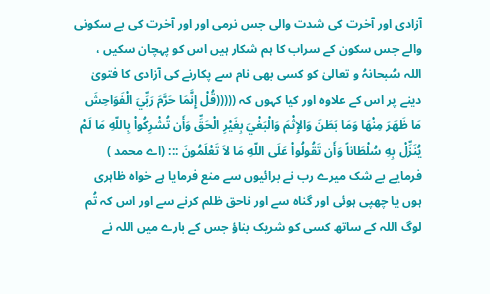آزادی اور آخرت کی شدت والی جس نرمی اور اور آخرت کی بے سکونی والے جس سکون کے سراب کا ہم شکار ہیں اس کو پہچان سکیں ،
اللہ سُبحانہُ و تعالیٰ کو کسی بھی نام سے پکارنے کی آزادی کا فتویٰ دینے پر اس کے علاوہ اور کیا کہوں کہ (((((قُلْ إِنَّمَا حَرَّمَ رَبِّيَ الْفَوَاحِشَ مَا ظَهَرَ مِنْهَا وَمَا بَطَنَ وَالإِثْمَ وَالْبَغْيَ بِغَيْرِ الْحَقِّ وَأَن تُشْرِكُواْ بِاللّهِ مَا لَمْ يُنَزِّلْ بِهِ سُلْطَاناً وَأَن تَقُولُواْ عَلَى اللّهِ مَا لاَ تَعْلَمُونَ ::: (اے محمد ) فرمایے بے شک میرے رب نے برائیوں سے منع فرمایا ہے خواہ ظاہری ہوں یا چھپی ہوئی اور گناہ سے اور ناحق ظلم کرنے سے اور اس کہ تُم لوگ اللہ کے ساتھ کسی کو شریک بناؤ جس کے بارے میں اللہ نے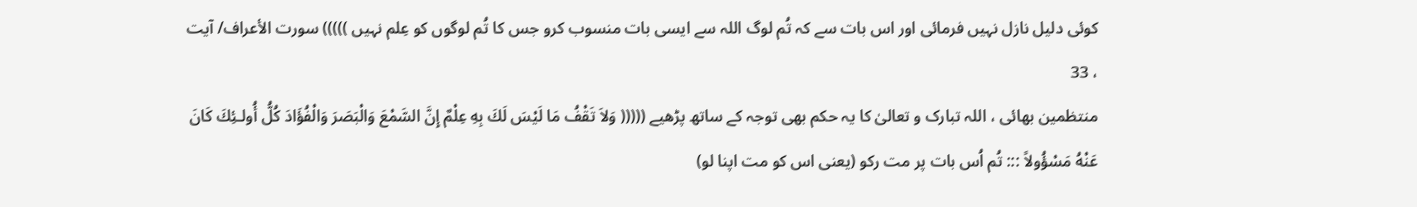کوئی دلیل نازل نہیں فرمائی اور اس بات سے کہ تُم لوگ اللہ سے ایسی بات منسوب کرو جس کا تُم لوگوں کو عِلم نہیں ))))) سورت الأعراف/ آیت ، 33
منتظمین بھائی ، اللہ تبارک و تعالیٰ کا یہ حکم بھی توجہ کے ساتھ پڑھیے ((((( وَلاَ تَقْفُ مَا لَيْسَ لَكَ بِهِ عِلْمٌ إِنَّ السَّمْعَ وَالْبَصَرَ وَالْفُؤَادَ كُلُّ أُولـئِكَ كَانَ عَنْهُ مَسْؤُولاً ::: تُم اُس بات پر مت رکو (یعنی اس کو مت اپنا لو)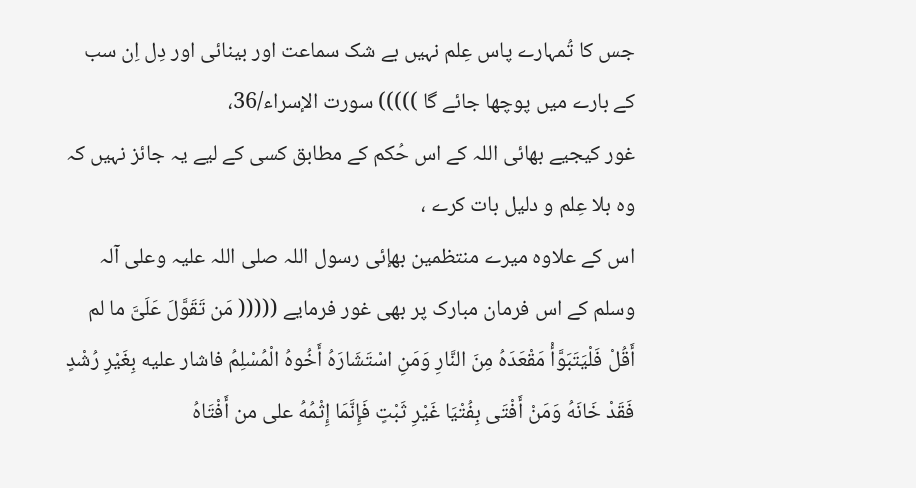جس کا تُمہارے پاس عِلم نہیں بے شک سماعت اور بینائی اور دِل اِن سب کے بارے میں پوچھا جائے گا ))))) سورت الإسراء/36،
غور کیجیے بھائی اللہ کے اس حُکم کے مطابق کسی کے لیے یہ جائز نہیں کہ وہ بلا عِلم و دلیل بات کرے ،
اس کے علاوہ میرے منتظمین بھإئی رسول اللہ صلی اللہ علیہ وعلی آلہ وسلم کے اس فرمان مبارک پر بھی غور فرمایے ((((( مَن تَقَوَّلَ عَلَىَّ ما لم أَقُلْ فَلْيَتَبَوَّأْ مَقْعَدَهُ مِنَ النَّارِ وَمَنِ اسْتَشَارَهُ أَخُوهُ الْمُسْلِمُ فاشار عليه بِغَيْرِ رُشْدٍ فَقَدْ خَانَهُ وَمَنْ أَفْتَى بِفُتْيَا غَيْرِ ثَبْتٍ فَإِنَّمَا إِثْمُهُ على من أَفْتَاهُ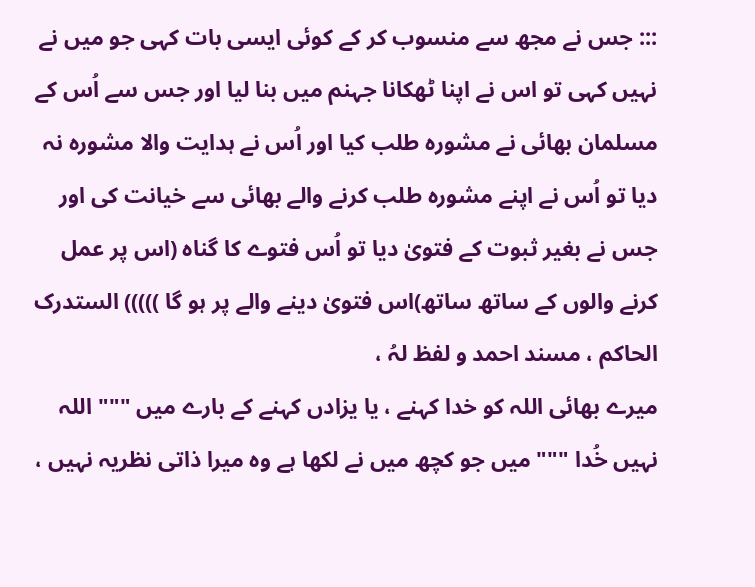::: جس نے مجھ سے منسوب کر کے کوئی ایسی بات کہی جو میں نے نہیں کہی تو اس نے اپنا ٹھکانا جہنم میں بنا لیا اور جس سے اُس کے مسلمان بھائی نے مشورہ طلب کیا اور اُس نے ہدایت والا مشورہ نہ دیا تو اُس نے اپنے مشورہ طلب کرنے والے بھائی سے خیانت کی اور جس نے بغیر ثبوت کے فتویٰ دیا تو اُس فتوے کا گناہ (اس پر عمل کرنے والوں کے ساتھ ساتھ)اس فتویٰ دینے والے پر ہو گا ))))) الستدرک الحاکم ، مسند احمد و لفظ لہُ ،
میرے بھائی اللہ کو خدا کہنے ، یا یزادں کہنے کے بارے میں """ اللہ نہیں خُدا """ میں جو کچھ میں نے لکھا ہے وہ میرا ذاتی نظریہ نہیں ،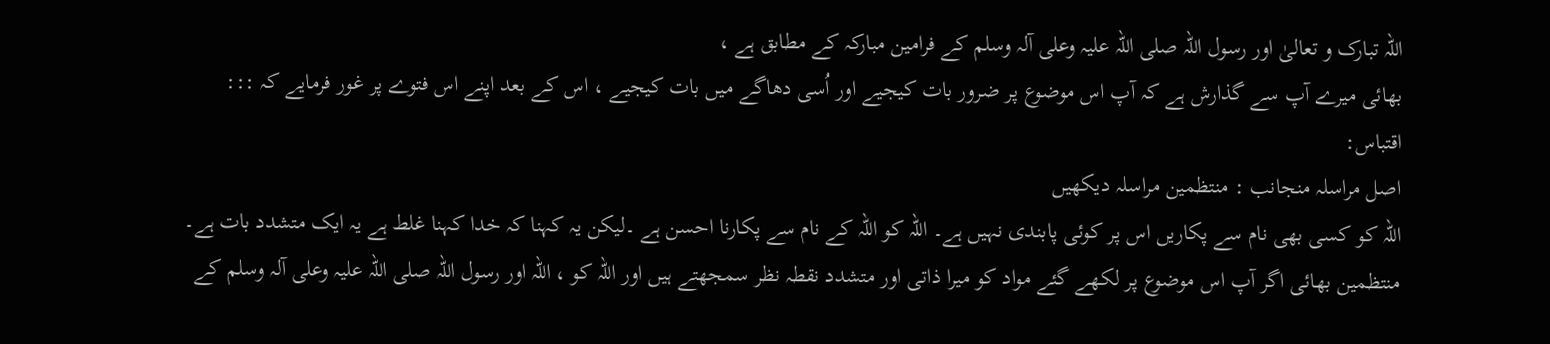اللہ تبارک و تعالیٰ اور رسول اللہ صلی اللہ علیہ وعلی آلہ وسلم کے فرامین مبارکہ کے مطابق ہے ،
بھائی میرے آپ سے گذارش ہے کہ آپ اس موضوع پر ضرور بات کیجیے اور اُسی دھاگے میں بات کیجیے ، اس کے بعد اپنے اس فتوے پر غور فرمایے کہ :::
اقتباس:
اصل مراسلہ منجانب : منتظمین مراسلہ دیکھیں
اللہ کو کسی بھی نام سے پکاریں اس پر کوئی پابندی نہیں ہے۔ اللہ کو اللہ کے نام سے پکارنا احسن ہے ۔لیکن یہ کہنا کہ خدا کہنا غلط ہے یہ ایک متشدد بات ہے۔
منتظمین بھائی اگر آپ اس موضوع پر لکھے گئے مواد کو میرا ذاتی اور متشدد نقطہ نظر سمجھتے ہیں اور اللہ کو ، اللہ اور رسول اللہ صلی اللہ علیہ وعلی آلہ وسلم کے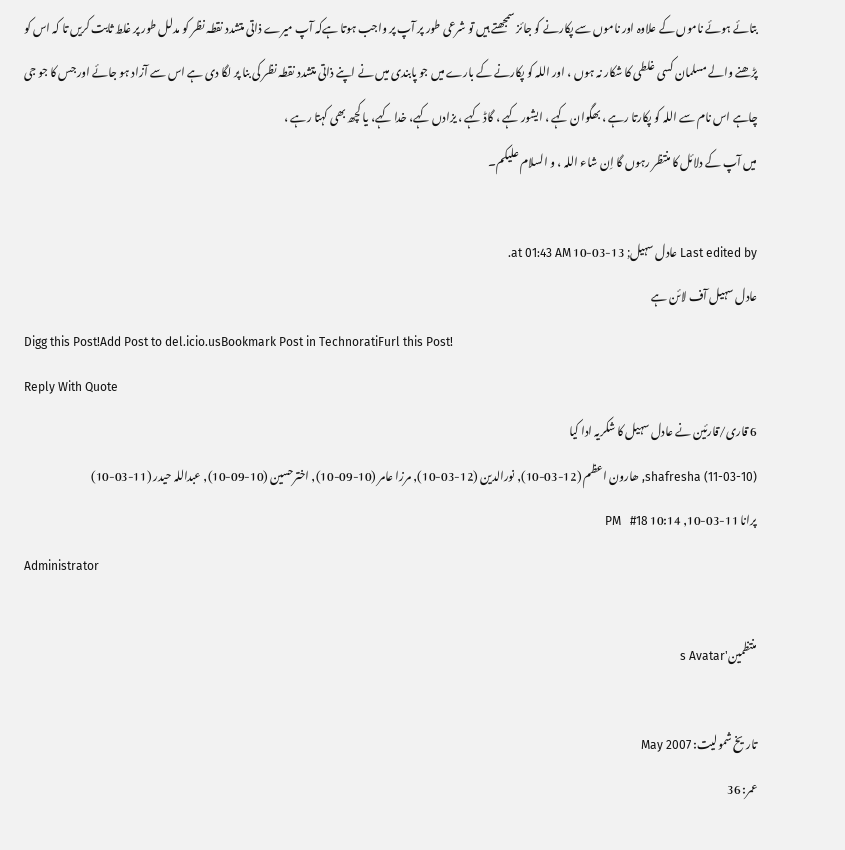بتائے ہوئے ناموں کے علاوہ اور ناموں سے پکارنے کو جائز سمجھتے ہیں تو شرعی طور پر آپ پر واجب ہوتا ہےکہ آپ میرے ذاتی متشدد نقطہ نظر کو مدلل طور پر غلط ثابت کریں تا کہ اس کو پڑھنے والے مسلمان کسی غلطی کا شکار نہ ہوں ، اور اللہ کو پکارنے کے بارے میں جو پابندی میں نے اپنے ذاتی متشدد نقطہ نظر کی بنا پر لگا دی ہے اس سے آزاد ہو جائے اور جس کا جو جی چاہے اس نام سے اللہ کو پکارتا رہے ، بھگوان کہے ، ایشور کہے ، گاڈ کہے ، یزادں کہے، خدا کہے، یا کچھ بھی کہتا رہے ،
میں آپ کے دلائل کا منتظر رہوں گا اِن شاء اللہ ، و السلام علیکم۔

Last edited by عادل سہیل; 13-03-10 at 01:43 AM.
عادل سہیل آف لائن ہے
Digg this Post!Add Post to del.icio.usBookmark Post in TechnoratiFurl this Post!
Reply With Quote
6 قاری/قارئین نے عادل سہیل کا شکریہ ادا کیا
shafresha (11-03-10), ھارون اعظم (12-03-10), نورالدین (12-03-10), مرزا عامر (10-09-10), اخترحسین (10-09-10), عبداللہ حیدر (11-03-10)
پرانا 11-03-10, 10:14 PM   #18
Administrator

منتظمین's Avatar

تاریخ شمولیت: May 2007
عمر: 36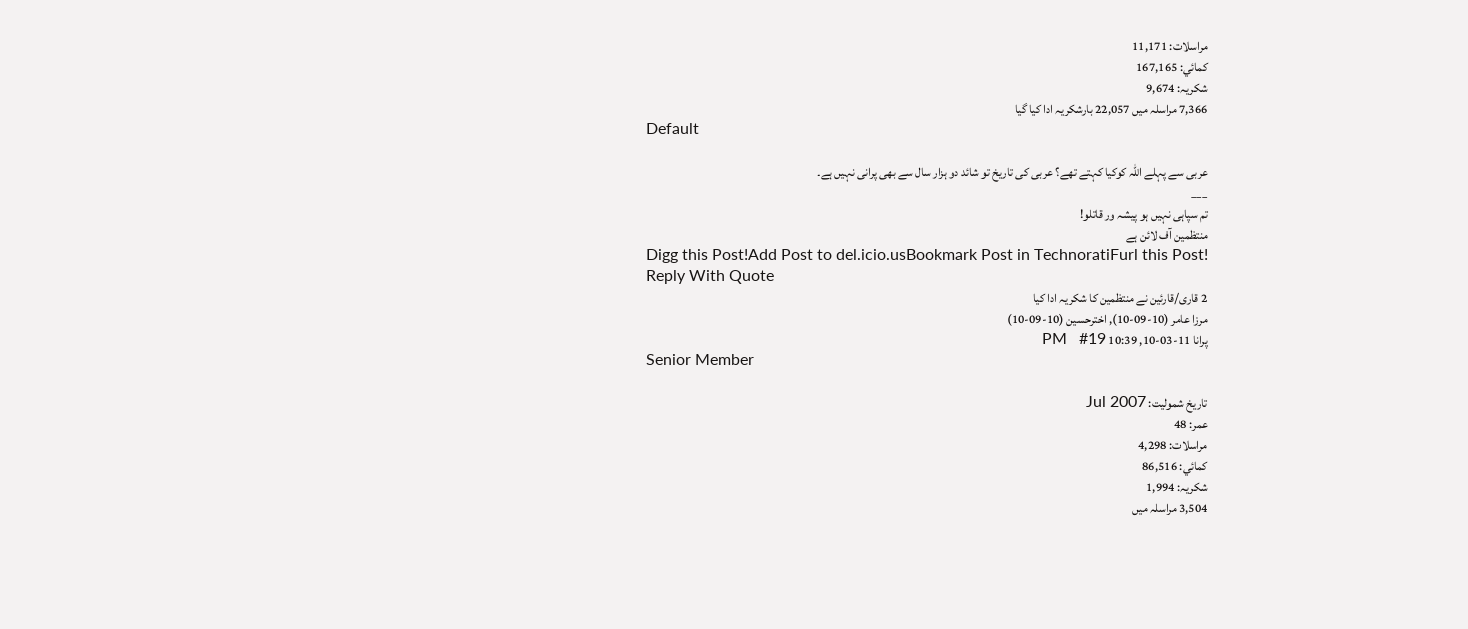مراسلات: 11,171
کمائي: 167,165
شکریہ: 9,674
7,366 مراسلہ میں 22,057 بارشکریہ ادا کیا گیا
Default

عربی سے پہلے اللہ کوکیا کہتے تھے؟ عربی کی تاریخ تو شائد دو ہزار سال سے بھی پرانی نہیں ہے۔
___
تم سپاہی نہیں ہو پیشہ ور قاتلو!
منتظمین آف لائن ہے
Digg this Post!Add Post to del.icio.usBookmark Post in TechnoratiFurl this Post!
Reply With Quote
2 قاری/قارئین نے منتظمین کا شکریہ ادا کیا
مرزا عامر (10-09-10), اخترحسین (10-09-10)
پرانا 11-03-10, 10:39 PM   #19
Senior Member

تاریخ شمولیت: Jul 2007
عمر: 48
مراسلات: 4,298
کمائي: 86,516
شکریہ: 1,994
3,504 مراسلہ میں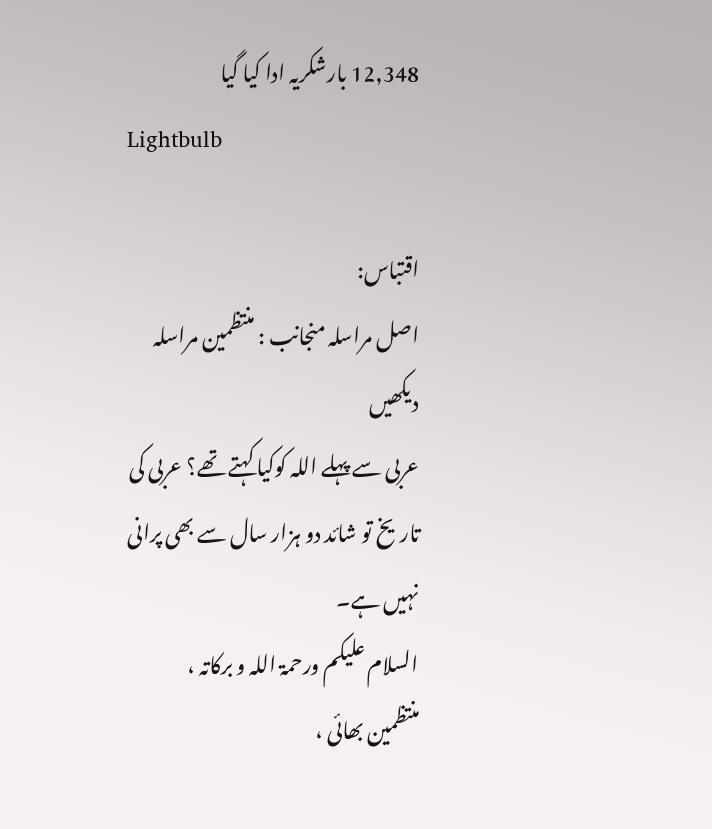12,348 بارشکریہ ادا کیا گیا
Lightbulb

اقتباس:
اصل مراسلہ منجانب : منتظمین مراسلہ دیکھیں
عربی سے پہلے اللہ کوکیا کہتے تھے؟ عربی کی تاریخ تو شائد دو ہزار سال سے بھی پرانی نہیں ہے۔
السلام علیکم ورحمۃ اللہ و برکاتہ ،
منتظمین بھائی ،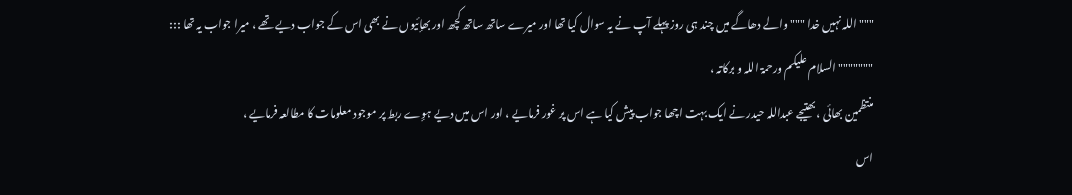""" اللہ نہیں خدا """ والے دھاگے میں چند ہی روز پہلے آپ نے یہ سوال کیا تھا اور میرے ساتھ ساتھ کچھ اور بھإئیوں نے بھی اس کے جواب دیے تھے ، میرا جواب یہ تھا :::
""""""" السلام علیکم ورحمۃ اللہ و برکاتہ ،
منتظمین بھائی ، بھتیجے عبداللہ حیدر نے ایک بہت اچھا جواب پیش کیا ہے اس پر غور فرمایے ، اور اس میں دیے ہوٕے ربط پر موجود معلومات کا مطالعہ فرمایے ،
اس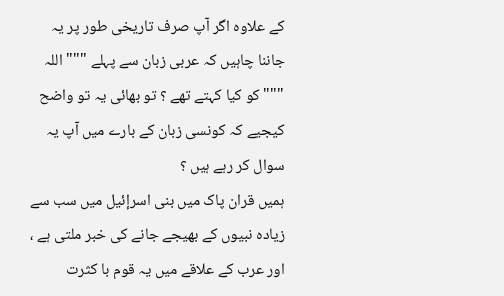کے علاوہ اگر آپ صرف تاریخی طور پر یہ جاننا چاہیں کہ عربی زبان سے پہلے """ اللہ """ کو کیا کہتے تھے ؟ تو بھائی یہ تو واضح کیجیے کہ کونسی زبان کے بارے میں آپ یہ سوال کر رہے ہیں ؟
ہمیں قران پاک میں بنی اسرإئیل میں سب سے زیادہ نبیوں کے بھیجے جانے کی خبر ملتی ہے ، اور عرب کے علاقے میں یہ قوم با کثرت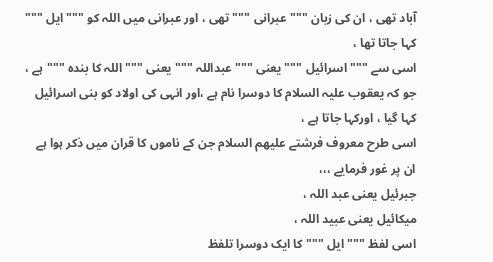آباد تھی ، ان کی زبان """ عبرانی """ تھی ، اور عبرانی میں اللہ کو """ ایل """ کہا جاتا تھا ،
اسی سے """ اسرائیل """ یعنی """ عبداللہ """ یعنی """ اللہ کا بندہ """ہے ، جو کہ یعقوب علیہ السلام کا دوسرا نام ہے ،اور انہی کی اولاد کو بنی اسرائیل کہا گیا ، اورکہا جاتا ہے ،
اسی طرح معروف فرشتے علیھم السلام جن کے ناموں کا قران میں ذکر ہوا ہے ان پر غور فرمایے ،،،
جبرئیل یعنی عبد اللہ ،
میکائیل یعنی عبید اللہ ،
اسی لفظ """ ایل """ کا ایک دوسرا تلفظ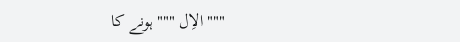""" الاِل """ ہونے کا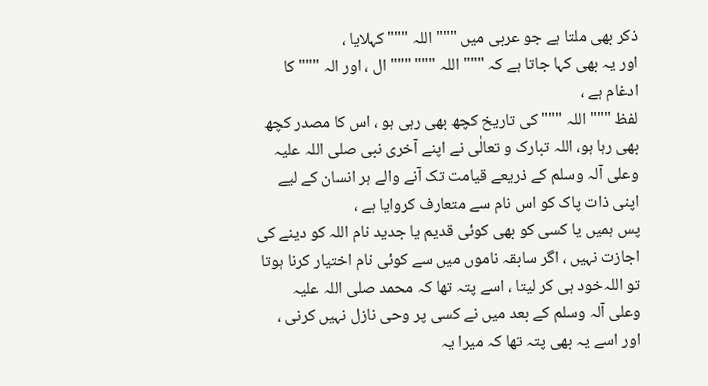ذکر بھی ملتا ہے جو عربی میں """ اللہ """ کہلایا ،
اور یہ بھی کہا جاتا ہے کہ """ اللہ """ """ ال ، اور الہ """ کا ادغام ہے ،
لفظ """ اللہ """ کی تاریخ کچھ بھی رہی ہو ، اس کا مصدر کچھ بھی رہا ہو، اللہ تبارک و تعالٰی نے اپنے آخری نبی صلی اللہ علیہ وعلی آلہ وسلم کے ذریعے قیامت تک آنے والے ہر انسان کے لیے اپنی ذات پاک کو اس نام سے متعارف کروایا ہے ،
پس ہمیں یا کسی کو بھی کوئی قدیم یا جدید نام اللہ کو دینے کی اجازت نہیں ، اگر سابقہ ناموں میں سے کوئی نام اختیار کرنا ہوتا تو اللہ‌خود ہی کر لیتا ، اسے پتہ تھا کہ محمد صلی اللہ علیہ وعلی آلہ وسلم کے بعد میں نے کسی پر وحی نازل نہیں کرنی ، اور اسے یہ بھی پتہ تھا کہ میرا یہ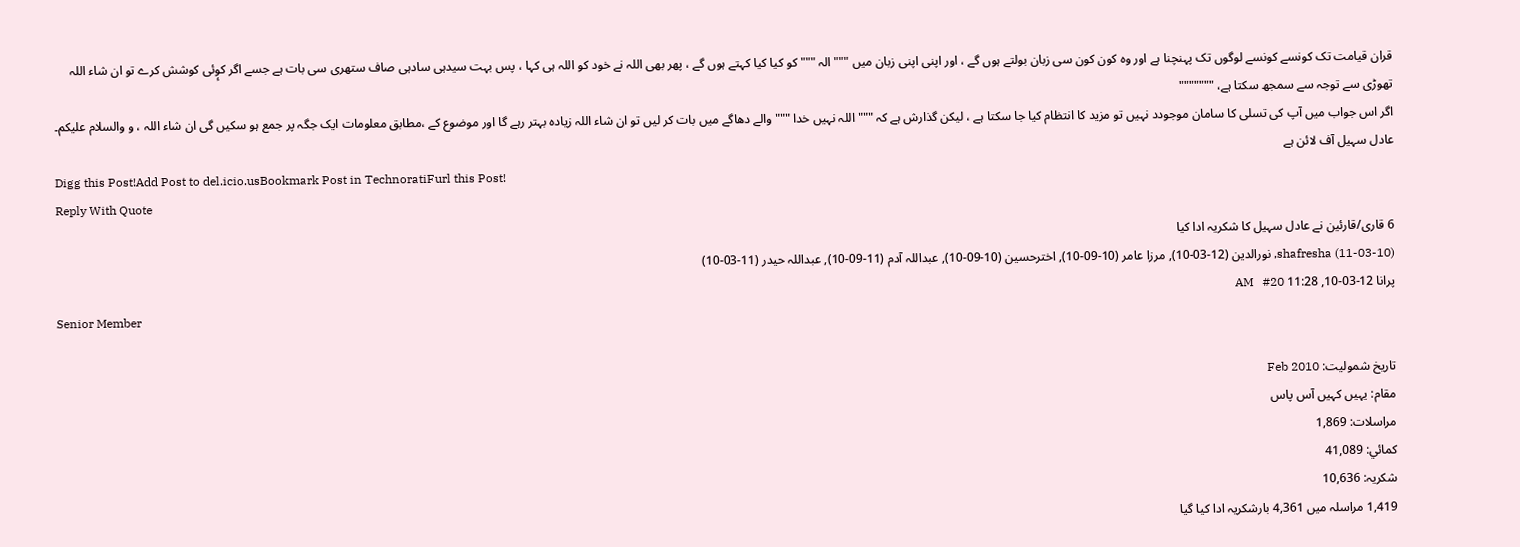قران قیامت تک کونسے کونسے لوگوں تک پہنچنا ہے اور وہ کون کون سی زبان بولتے ہوں گے ، اور اپنی اپنی زبان میں """ الہ """ کو کیا کیا کہتے ہوں گے ، پھر بھی اللہ نے خود کو اللہ ہی کہا ، پس بہت سیدہی سادہی صاف ستھری سی بات ہے جسے اگر کوٕئی کوشش کرے تو ان شاء اللہ تھوڑی سے توجہ سے سمجھ سکتا ہے، """""""
اگر اس جواب میں آپ کی تسلی کا سامان موجودد نہیں تو مزید کا انتظام کیا جا سکتا ہے ، لیکن گذارش ہے کہ """ اللہ نہیں خدا """ والے دھاگے میں بات کر لیں تو ان شاء اللہ زیادہ بہتر رہے گا اور موضوع کے ،مطابق معلومات ایک جگہ پر جمع ہو سکیں گی ان شاء اللہ ، و والسلام علیکم۔
عادل سہیل آف لائن ہے
Digg this Post!Add Post to del.icio.usBookmark Post in TechnoratiFurl this Post!
Reply With Quote
6 قاری/قارئین نے عادل سہیل کا شکریہ ادا کیا
shafresha (11-03-10), نورالدین (12-03-10), مرزا عامر (10-09-10), اخترحسین (10-09-10), عبداللہ آدم (11-09-10), عبداللہ حیدر (11-03-10)
پرانا 12-03-10, 11:28 AM   #20
Senior Member

تاریخ شمولیت: Feb 2010
مقام: یہیں کہیں آس پاس
مراسلات: 1,869
کمائي: 41,089
شکریہ: 10,636
1,419 مراسلہ میں 4,361 بارشکریہ ادا کیا گیا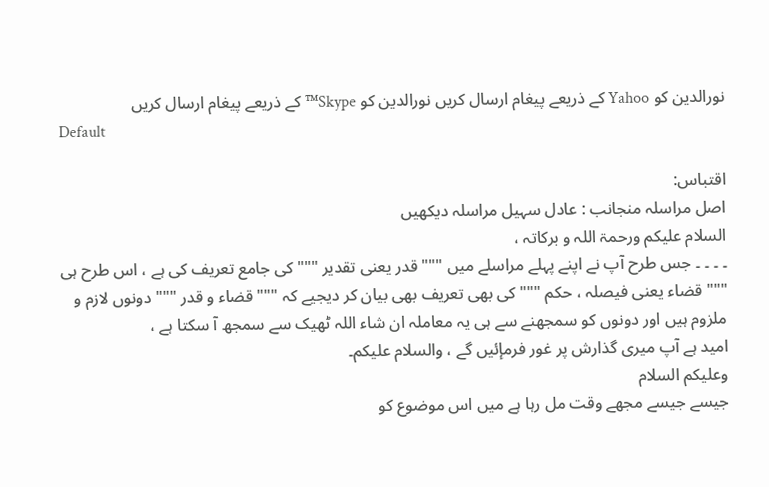نورالدین کو Yahoo کے ذریعے پیغام ارسال کریں نورالدین کو Skype™ کے ذریعے پیغام ارسال کریں
Default

اقتباس:
اصل مراسلہ منجانب : عادل سہیل مراسلہ دیکھیں
السلام علیکم ورحمۃ اللہ و برکاتہ ،
۔ ۔ ۔ ۔ جس طرح آپ نے اپنے پہلے مراسلے میں """ قدر یعنی تقدیر """ کی جامع تعریف کی ہے ، اس طرح ہی """ قضاء یعنی فیصلہ ، حکم """ کی بھی تعریف بھی بیان کر دیجیے کہ """ قضاء و قدر """ دونوں لازم و ملزوم ہیں اور دونوں کو سمجھنے سے ہی یہ معاملہ ان شاء اللہ ٹھیک سے سمجھ آ سکتا ہے ،
امید ہے آپ میری گذارش پر غور فرمإئیں گے ، والسلام علیکم۔
وعلیکم السلام
جیسے جیسے مجھے وقت مل رہا ہے میں اس موضوع کو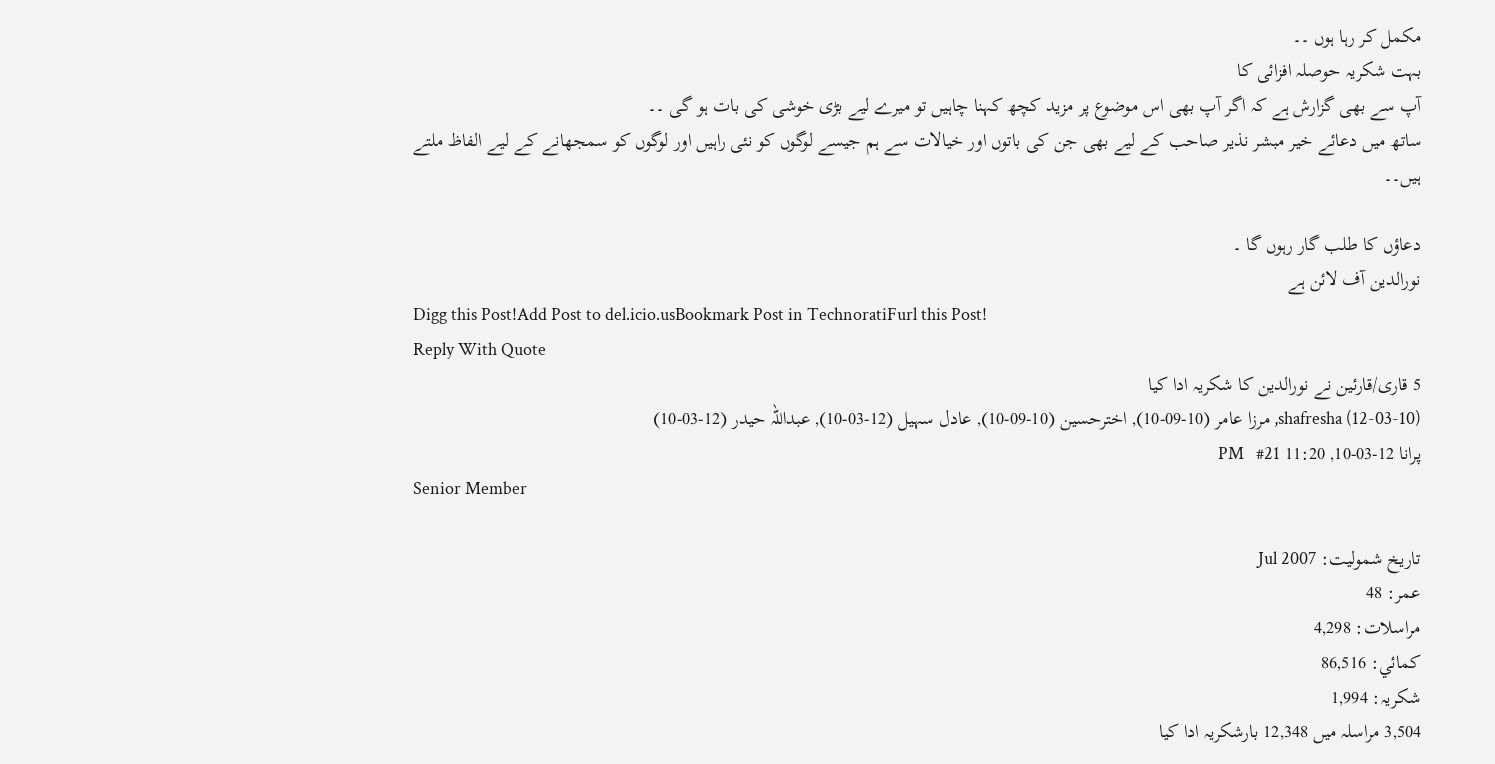مکمل کر رہا ہوں ۔۔
بہت شکریہ حوصلہ افزائی کا
آپ سے بھی گزارش ہے کہ اگر آپ بھی اس موضوع پر مزید کچھ کہنا چاہیں تو میرے لیے بڑی خوشی کی بات ہو گی ۔۔
ساتھ میں دعائے خیر مبشر نذیر صاحب کے لیے بھی جن کی باتوں اور خیالات سے ہم جیسے لوگوں کو نئی راہیں اور لوگوں کو سمجھانے کے لیے الفاظ ملتے ہیں۔۔

دعاؤں کا طلب گار رہوں گا ۔
نورالدین آف لائن ہے
Digg this Post!Add Post to del.icio.usBookmark Post in TechnoratiFurl this Post!
Reply With Quote
5 قاری/قارئین نے نورالدین کا شکریہ ادا کیا
shafresha (12-03-10), مرزا عامر (10-09-10), اخترحسین (10-09-10), عادل سہیل (12-03-10), عبداللہ حیدر (12-03-10)
پرانا 12-03-10, 11:20 PM   #21
Senior Member

تاریخ شمولیت: Jul 2007
عمر: 48
مراسلات: 4,298
کمائي: 86,516
شکریہ: 1,994
3,504 مراسلہ میں 12,348 بارشکریہ ادا کیا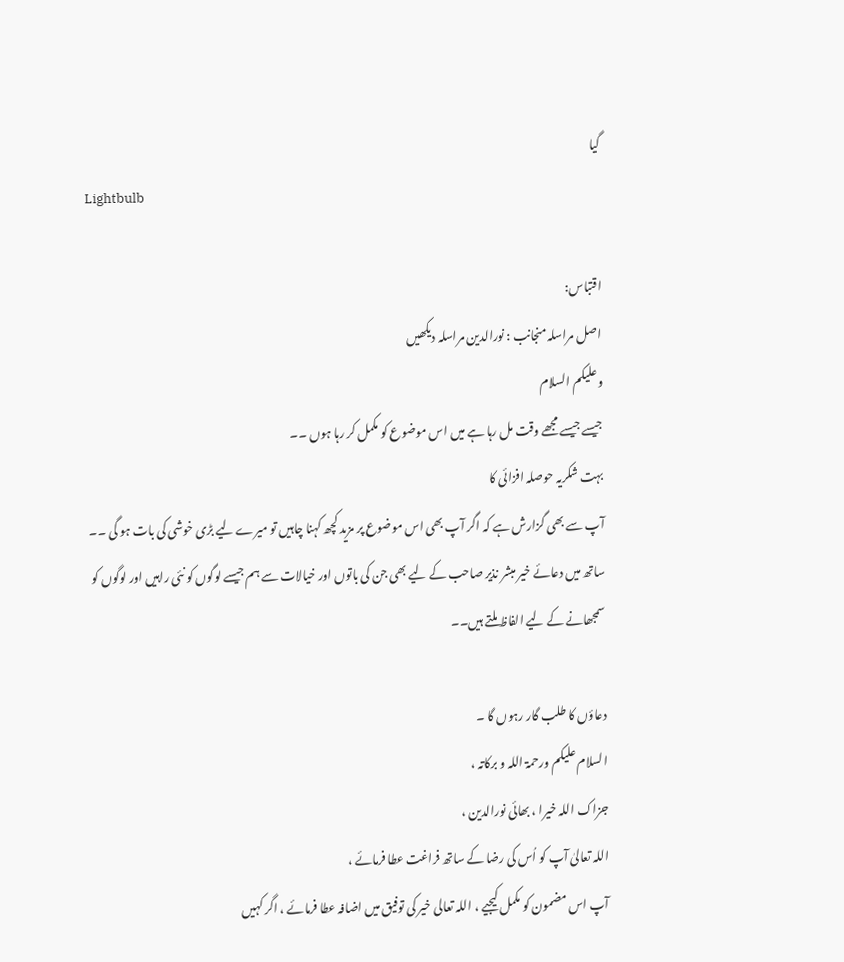گیا
Lightbulb

اقتباس:
اصل مراسلہ منجانب : نورالدین مراسلہ دیکھیں
وعلیکم السلام
جیسے جیسے مجھے وقت مل رہا ہے میں اس موضوع کو مکمل کر رہا ہوں ۔۔
بہت شکریہ حوصلہ افزائی کا
آپ سے بھی گزارش ہے کہ اگر آپ بھی اس موضوع پر مزید کچھ کہنا چاہیں تو میرے لیے بڑی خوشی کی بات ہو گی ۔۔
ساتھ میں دعائے خیر مبشر نذیر صاحب کے لیے بھی جن کی باتوں اور خیالات سے ہم جیسے لوگوں کو نئی راہیں اور لوگوں کو سمجھانے کے لیے الفاظ ملتے ہیں۔۔

دعاؤں کا طلب گار رہوں گا ۔
السلام علیکم ورحمۃ اللہ و برکاتہ ،
جزاک اللہ خیرا ، بھائی نورالدین ،
اللہ تعالیٰ آپ کو اُس کی رضا کے ساتھ فراغت عطا فرمائے ،
آپ اس مضمون کو مکمل کیجیے ، اللہ تعالی خیر کی توفیق میں اضافہ عطا فرمائے ، اگر کہیں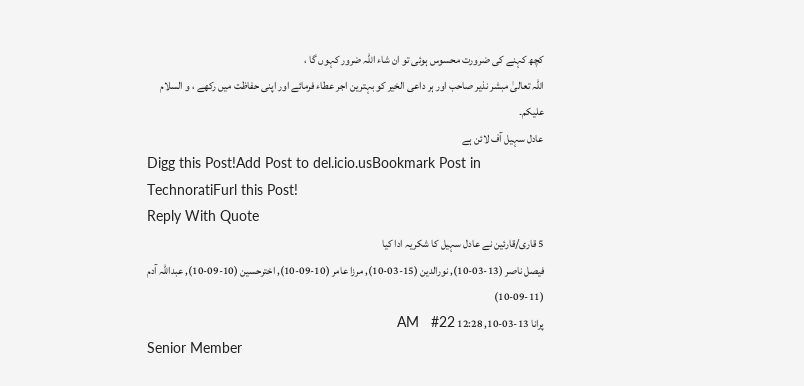کچھ کہنے کی ضرورت محسوس ہوئی تو ان شاء اللہ ضرور کہوں گا ،
اللہ تعالیٰ مبشر نذیر صاحب اور ہر داعی الخیر کو بہترین اجر عطاء فرمائے اور اپنی حفاظت میں رکھے ، و السلام علیکم۔
عادل سہیل آف لائن ہے
Digg this Post!Add Post to del.icio.usBookmark Post in TechnoratiFurl this Post!
Reply With Quote
5 قاری/قارئین نے عادل سہیل کا شکریہ ادا کیا
فیصل ناصر (13-03-10), نورالدین (15-03-10), مرزا عامر (10-09-10), اخترحسین (10-09-10), عبداللہ آدم (11-09-10)
پرانا 13-03-10, 12:28 AM   #22
Senior Member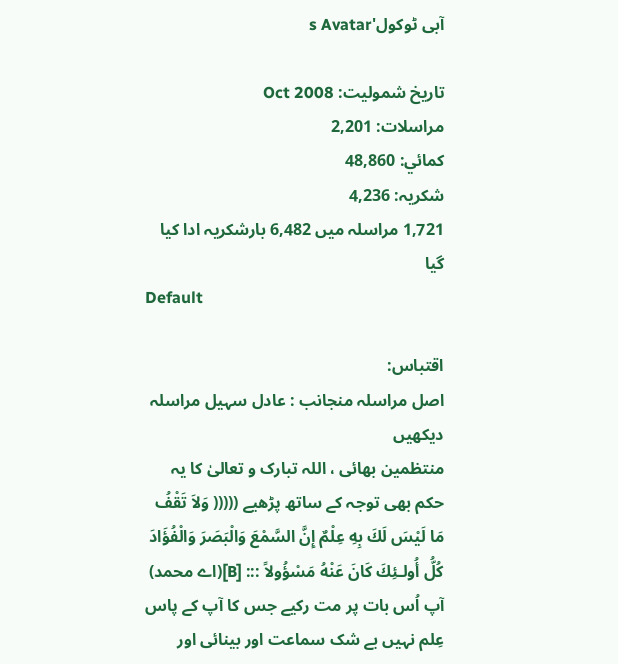آبی ٹوکول's Avatar

تاریخ شمولیت: Oct 2008
مراسلات: 2,201
کمائي: 48,860
شکریہ: 4,236
1,721 مراسلہ میں 6,482 بارشکریہ ادا کیا گیا
Default

اقتباس:
اصل مراسلہ منجانب : عادل سہیل مراسلہ دیکھیں
منتظمین بھائی ، اللہ تبارک و تعالیٰ کا یہ حکم بھی توجہ کے ساتھ پڑھیے ((((( وَلاَ تَقْفُ مَا لَيْسَ لَكَ بِهِ عِلْمٌ إِنَّ السَّمْعَ وَالْبَصَرَ وَالْفُؤَادَ كُلُّ أُولـئِكَ كَانَ عَنْهُ مَسْؤُولاً ::: [B](اے محمد) آپ اُس بات پر مت رکیے جس کا آپ کے پاس عِلم نہیں بے شک سماعت اور بینائی اور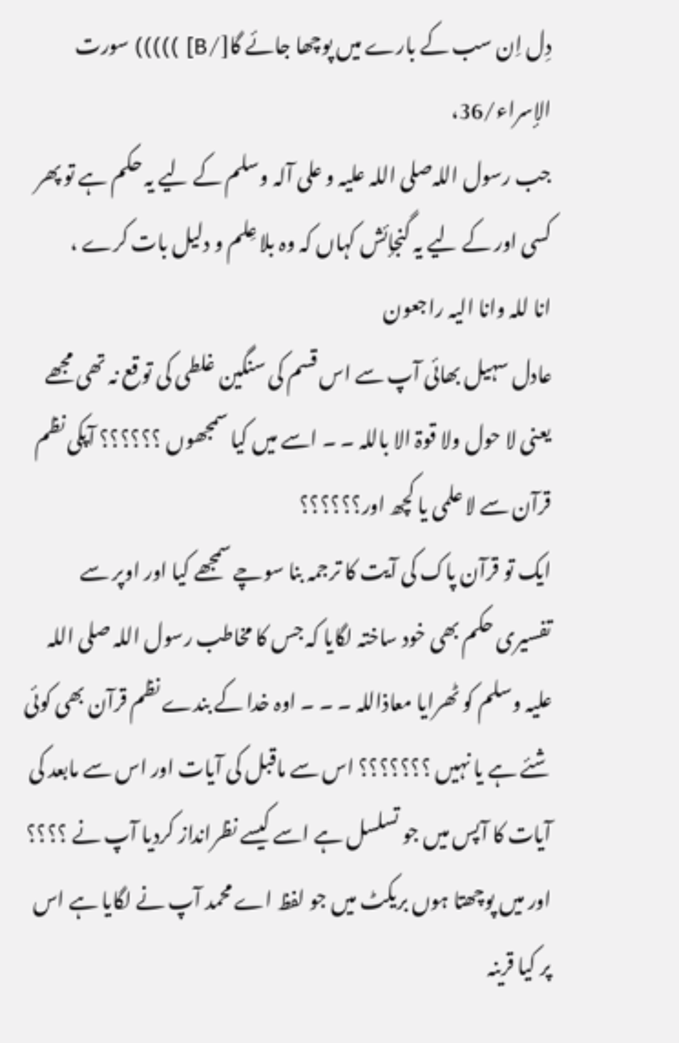دِل اِن سب کے بارے میں پوچھا جائے گا[/B] ))))) سورت الإسراء/36،
جب رسول اللہ‌صلی اللہ علیہ و علی آلہ وسلم کے لیے یہ حکم ہے تو پھر کسی اور کے لیے یہ گنجإئش کہاں کہ وہ بلا عِلم و دلیل بات کرے ،
انا للہ وانا الیہ راجعون
عادل سہیل بھائی آپ سے اس قسم کی سنگین غلطی کی توقع نہ تھی مجھے یعنی لا حول ولا قوۃ الا باللہ ۔ ۔ اسے میں کیا سمجھوں ؟؟؟؟؟؟ آپکی نظم قرآن سے لا علمی یا کچھ اور؟؟؟؟؟؟
ایک تو قرآن پاک کی ‌آیت کا ترجمہ بنا سوچے سمجھے کیا اور اوپر سے تفسیری حکم بھی خود ساختہ لگایا کہ جس کا مخاطب رسول اللہ صلی اللہ علیہ وسلم کو ٹھرایا معاذاللہ ۔ ۔ ۔ اوہ خدا کے بندے نظم قرآن بھی کوئی شئے ہے یا نہیں ؟؟؟؟؟؟؟ اس سے ماقبل کی آیات اور اس سے مابعد کی آیات کا آپس میں جو تسلسل ہے اسے کیسے نظرانداز کردیا آپ نے ؟؟؟؟
اور میں پوچھتا ہوں بریکٹ میں جو لفظ اے محمد آپ نے لگایا ہے اس پر کیا قرینہ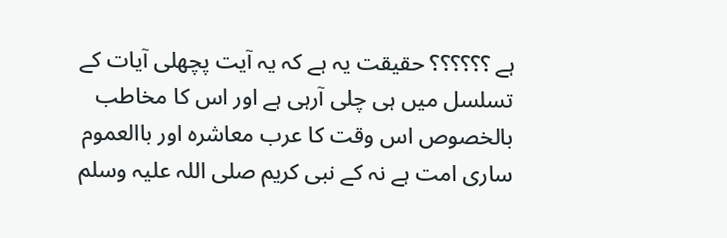ہے ؟؟؟؟؟؟ حقیقت یہ ہے کہ یہ‌ آیت پچھلی آیات کے تسلسل میں ہی چلی آرہی ہے اور اس کا مخاطب بالخصوص اس وقت کا عرب معاشرہ اور باالعموم ساری امت ہے نہ کے نبی کریم صلی اللہ علیہ وسلم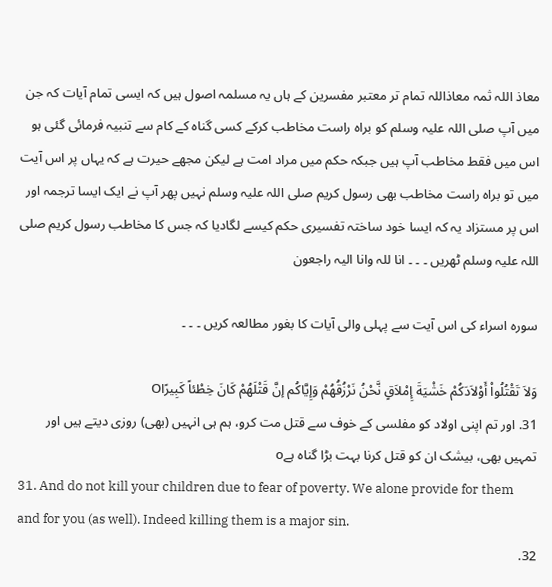معاذ اللہ ثمہ معاذاللہ تمام تر معتبر مفسرین کے ہاں یہ مسلمہ اصول ہیں کہ ایسی تمام آیات کہ جن میں آپ صلی اللہ علیہ وسلم کو براہ راست مخاطب کرکے کسی گناہ کے کام سے تنبیہ فرمائی گئی ہو اس میں فقط مخاطب آپ ہیں جبکہ حکم میں مراد امت ہے لیکن مجھے حیرت ہے کہ یہاں پر اس آیت میں تو براہ راست مخاطب بھی رسول کریم صلی اللہ علیہ وسلم نہیں پھر آپ نے ایک ایسا ترجمہ اور اس پر مستزاد یہ کہ ایسا خود ساختہ تفسیری حکم کیسے لگادیا کہ جس کا مخاطب رسول کریم صلی اللہ علیہ وسلم ٹھریں ۔ ۔ ۔ انا للہ وانا الیہ راجعون

سورہ اسراء کی اس آیت سے پہلی والی آیات کا بغور مطالعہ کریں ۔ ۔ ۔

وَلاَ تَقْتُلُواْ أَوْلاَدَكُمْ خَشْيَةَ إِمْلاَقٍ نَّحْنُ نَرْزُقُهُمْ وَإِيَّاكُم إنَّ قَتْلَهُمْ كَانَ خِطْئاً كَبِيرًاO
31. اور تم اپنی اولاد کو مفلسی کے خوف سے قتل مت کرو، ہم ہی انہیں (بھی) روزی دیتے ہیں اور تمہیں بھی، بیشک ان کو قتل کرنا بہت بڑا گناہ ہےo
31. And do not kill your children due to fear of poverty. We alone provide for them and for you (as well). Indeed killing them is a major sin.
32.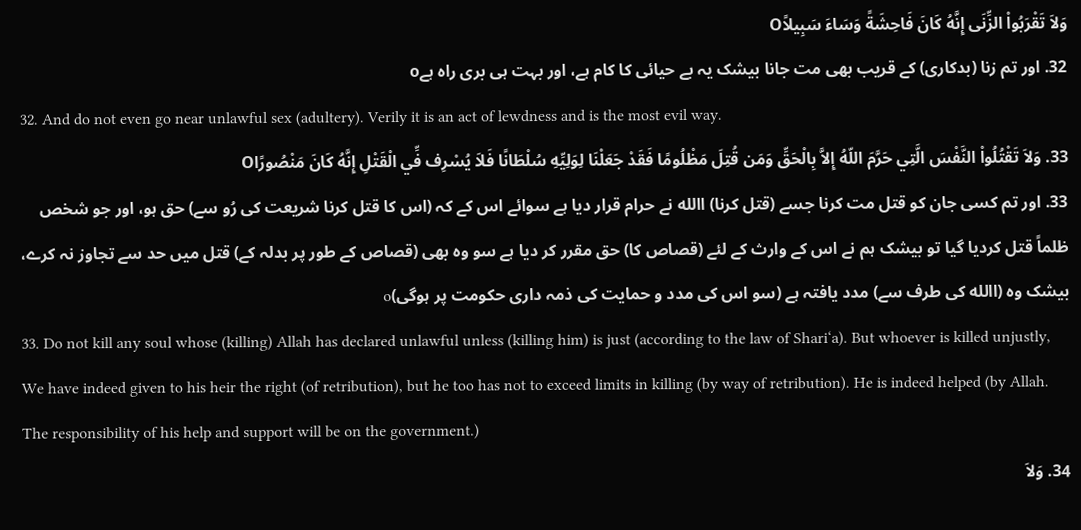وَلاَ تَقْرَبُواْ الزِّنَى إِنَّهُ كَانَ فَاحِشَةً وَسَاءَ سَبِيلاًO
32. اور تم زنا (بدکاری) کے قریب بھی مت جانا بیشک یہ بے حیائی کا کام ہے، اور بہت ہی بری راہ ہےo
32. And do not even go near unlawful sex (adultery). Verily it is an act of lewdness and is the most evil way.
33. وَلاَ تَقْتُلُواْ النَّفْسَ الَّتِي حَرَّمَ اللّهُ إِلاَّ بِالْحَقِّ وَمَن قُتِلَ مَظْلُومًا فَقَدْ جَعَلْنَا لِوَلِيِّهِ سُلْطَانًا فَلاَ يُسْرِف فِّي الْقَتْلِ إِنَّهُ كَانَ مَنْصُورًاO
33. اور تم کسی جان کو قتل مت کرنا جسے (قتل کرنا) االله نے حرام قرار دیا ہے سوائے اس کے کہ (اس کا قتل کرنا شریعت کی رُو سے) حق ہو، اور جو شخص ظلماً قتل کردیا گیا تو بیشک ہم نے اس کے وارث کے لئے (قصاص کا) حق مقرر کر دیا ہے سو وہ بھی (قصاص کے طور پر بدلہ کے) قتل میں حد سے تجاوز نہ کرے، بیشک وہ (االله کی طرف سے) مدد یافتہ ہے (سو اس کی مدد و حمایت کی ذمہ داری حکومت پر ہوگی)o
33. Do not kill any soul whose (killing) Allah has declared unlawful unless (killing him) is just (according to the law of Shari‘a). But whoever is killed unjustly, We have indeed given to his heir the right (of retribution), but he too has not to exceed limits in killing (by way of retribution). He is indeed helped (by Allah. The responsibility of his help and support will be on the government.)
34. وَلاَ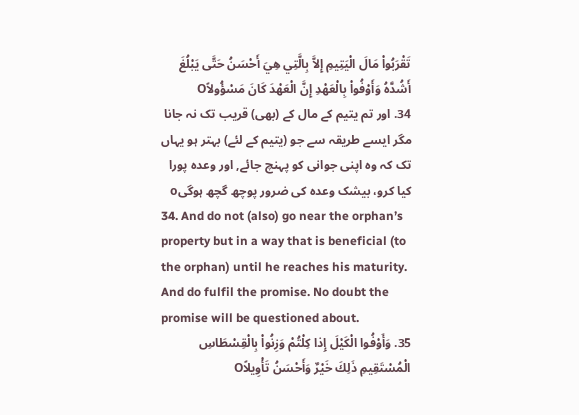تَقْرَبُواْ مَالَ الْيَتِيمِ إِلاَّ بِالَّتِي هِيَ أَحْسَنُ حَتَّى يَبْلُغَ أَشُدَّهُ وَأَوْفُواْ بِالْعَهْدِ إِنَّ الْعَهْدَ كَانَ مَسْؤُولاًO
34. اور تم یتیم کے مال کے (بھی) قریب تک نہ جانا مگر ایسے طریقہ سے جو (یتیم کے لئے) بہتر ہو یہاں تک کہ وہ اپنی جوانی کو پہنچ جائے, اور وعدہ پورا کیا کرو، بیشک وعدہ کی ضرور پوچھ گچھ ہوگیo
34. And do not (also) go near the orphan’s property but in a way that is beneficial (to the orphan) until he reaches his maturity. And do fulfil the promise. No doubt the promise will be questioned about.
35. وَأَوْفُوا الْكَيْلَ إِذا كِلْتُمْ وَزِنُواْ بِالْقِسْطَاسِ الْمُسْتَقِيمِ ذَلِكَ خَيْرٌ وَأَحْسَنُ تَأْوِيلاًO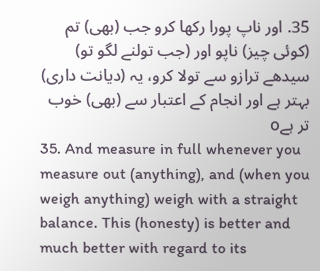35. اور ناپ پورا رکھا کرو جب (بھی) تم (کوئی چیز) ناپو اور (جب تولنے لگو تو) سیدھے ترازو سے تولا کرو، یہ (دیانت داری) بہتر ہے اور انجام کے اعتبار سے (بھی) خوب تر ہےo
35. And measure in full whenever you measure out (anything), and (when you weigh anything) weigh with a straight balance. This (honesty) is better and much better with regard to its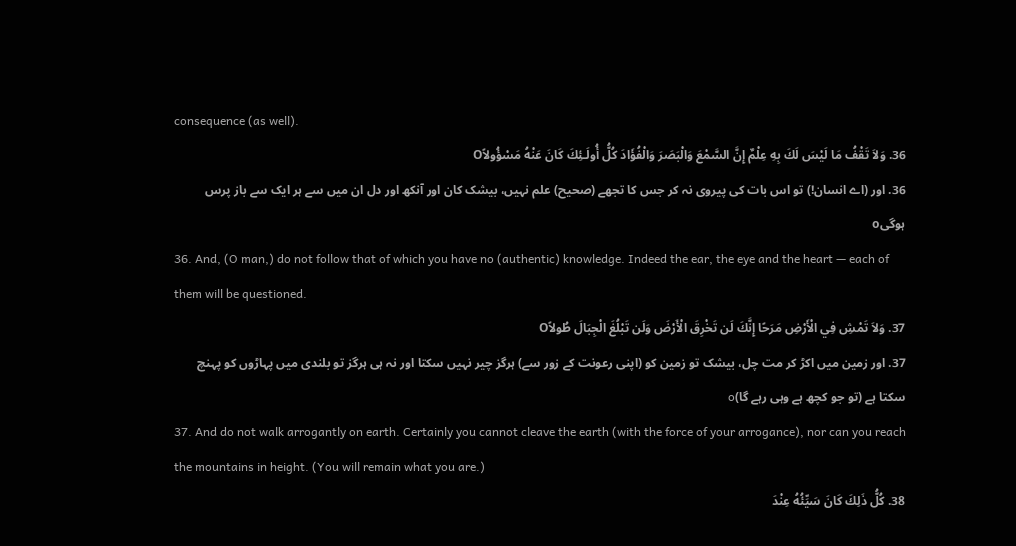consequence (as well).
36. وَلاَ تَقْفُ مَا لَيْسَ لَكَ بِهِ عِلْمٌ إِنَّ السَّمْعَ وَالْبَصَرَ وَالْفُؤَادَ كُلُّ أُولَـئِكَ كَانَ عَنْهُ مَسْؤُولاًO
36. اور (اے انسان!) تو اس بات کی پیروی نہ کر جس کا تجھے (صحیح) علم نہیں، بیشک کان اور آنکھ اور دل ان میں سے ہر ایک سے باز پرس ہوگیo
36. And, (O man,) do not follow that of which you have no (authentic) knowledge. Indeed the ear, the eye and the heart — each of them will be questioned.
37. وَلاَ تَمْشِ فِي الْأَرْضِ مَرَحًا إِنَّكَ لَن تَخْرِقَ الْأَرْضَ وَلَن تَبْلُغَ الْجِبَالَ طُولاًO
37. اور زمین میں اکڑ کر مت چل، بیشک تو زمین کو (اپنی رعونت کے زور سے) ہرگز چیر نہیں سکتا اور نہ ہی ہرگز تو بلندی میں پہاڑوں کو پہنچ سکتا ہے (تو جو کچھ ہے وہی رہے گا)o
37. And do not walk arrogantly on earth. Certainly you cannot cleave the earth (with the force of your arrogance), nor can you reach the mountains in height. (You will remain what you are.)
38. كُلُّ ذَلِكَ كَانَ سَيِّئُهُ عِنْدَ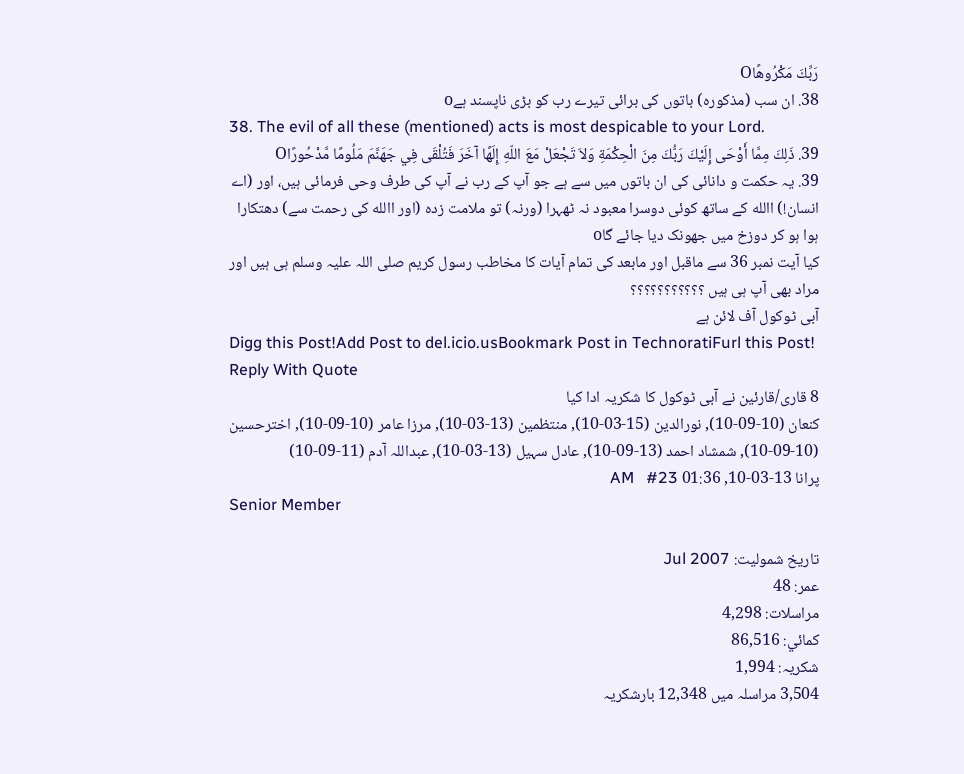رَبِّكَ مَكْرُوهًاO
38. ان سب (مذکورہ) باتوں کی برائی تیرے رب کو بڑی ناپسند ہےo
38. The evil of all these (mentioned) acts is most despicable to your Lord.
39. ذَلِكَ مِمَّا أَوْحَى إِلَيْكَ رَبُّكَ مِنَ الْحِكْمَةِ وَلاَ تَجْعَلْ مَعَ اللّهِ إِلَهًا آخَرَ فَتُلْقَى فِي جَهَنَّمَ مَلُومًا مَّدْحُورًاO
39. یہ حکمت و دانائی کی ان باتوں میں سے ہے جو آپ کے رب نے آپ کی طرف وحی فرمائی ہیں، اور (اے انسان!) االله کے ساتھ کوئی دوسرا معبود نہ ٹھہرا (ورنہ) تو ملامت زدہ (اور االله کی رحمت سے) دھتکارا ہوا ہو کر دوزخ میں جھونک دیا جائے گاo
کیا آیت نمبر 36 سے ماقبل اور مابعد کی تمام آیات کا مخاطب رسول کریم صلی اللہ علیہ وسلم ہی ہیں اور مراد بھی آپ ہی ہیں ؟؟؟؟؟؟؟؟؟؟؟
آبی ٹوکول آف لائن ہے
Digg this Post!Add Post to del.icio.usBookmark Post in TechnoratiFurl this Post!
Reply With Quote
8 قاری/قارئین نے آبی ٹوکول کا شکریہ ادا کیا
کنعان (10-09-10), نورالدین (15-03-10), منتظمین (13-03-10), مرزا عامر (10-09-10), اخترحسین (10-09-10), شمشاد احمد (13-09-10), عادل سہیل (13-03-10), عبداللہ آدم (11-09-10)
پرانا 13-03-10, 01:36 AM   #23
Senior Member

تاریخ شمولیت: Jul 2007
عمر: 48
مراسلات: 4,298
کمائي: 86,516
شکریہ: 1,994
3,504 مراسلہ میں 12,348 بارشکریہ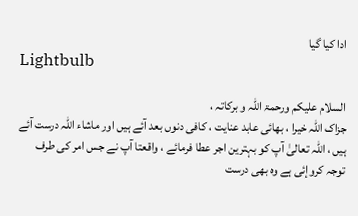ادا کیا گیا
Lightbulb

السلام علیکم ورحمۃ اللہ و برکاتہ ،
جزاک اللہ خیرا ، بھائی عابد عنایت ، کافی دنوں بعد آئے ہیں اور ماشاء اللہ درست آئے ہیں ، اللہ تعالیٰ آپ کو بہترین اجر عطا فرمائے ، واقعتا آپ نے جس امر کی طرف توجہ کروإئی ہے وہ بھی درست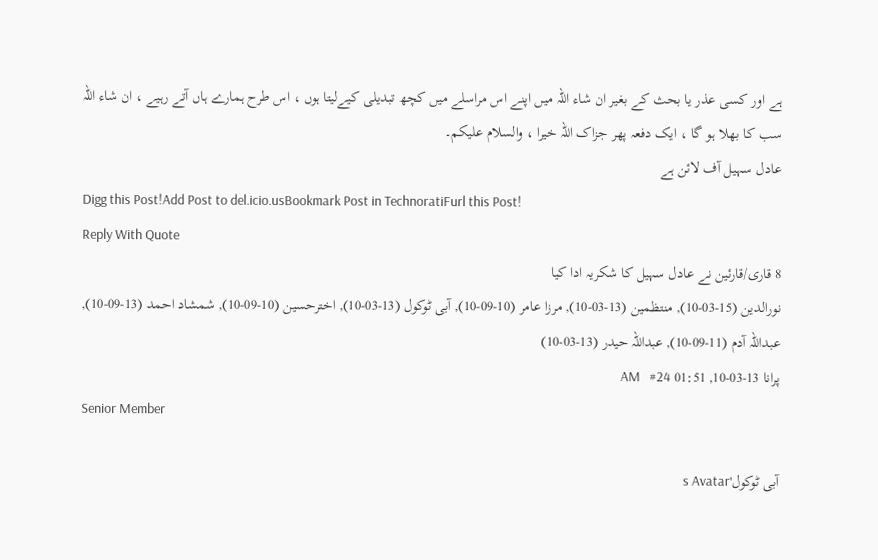ہے اور کسی عذر یا بحث کے بغیر ان شاء اللہ میں اپنے اس مراسلے میں کچھ تبدیلی کیےلیتا ہوں ، اس طرح ہمارے ہاں آتے رہیے ، ان شاء اللہ سب کا بھلا ہو گا ، ایک دفعہ پھر جزاک اللہ خیرا ، والسلام علیکم۔
عادل سہیل آف لائن ہے
Digg this Post!Add Post to del.icio.usBookmark Post in TechnoratiFurl this Post!
Reply With Quote
8 قاری/قارئین نے عادل سہیل کا شکریہ ادا کیا
نورالدین (15-03-10), منتظمین (13-03-10), مرزا عامر (10-09-10), آبی ٹوکول (13-03-10), اخترحسین (10-09-10), شمشاد احمد (13-09-10), عبداللہ آدم (11-09-10), عبداللہ حیدر (13-03-10)
پرانا 13-03-10, 01:51 AM   #24
Senior Member

آبی ٹوکول's Avatar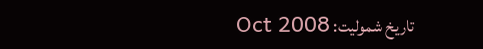تاریخ شمولیت: Oct 2008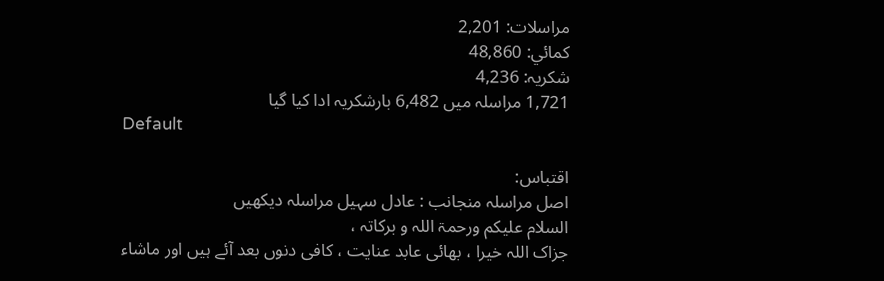مراسلات: 2,201
کمائي: 48,860
شکریہ: 4,236
1,721 مراسلہ میں 6,482 بارشکریہ ادا کیا گیا
Default

اقتباس:
اصل مراسلہ منجانب : عادل سہیل مراسلہ دیکھیں
السلام علیکم ورحمۃ اللہ و برکاتہ ،
جزاک اللہ خیرا ، بھائی عابد عنایت ، کافی دنوں بعد آئے ہیں اور ماشاء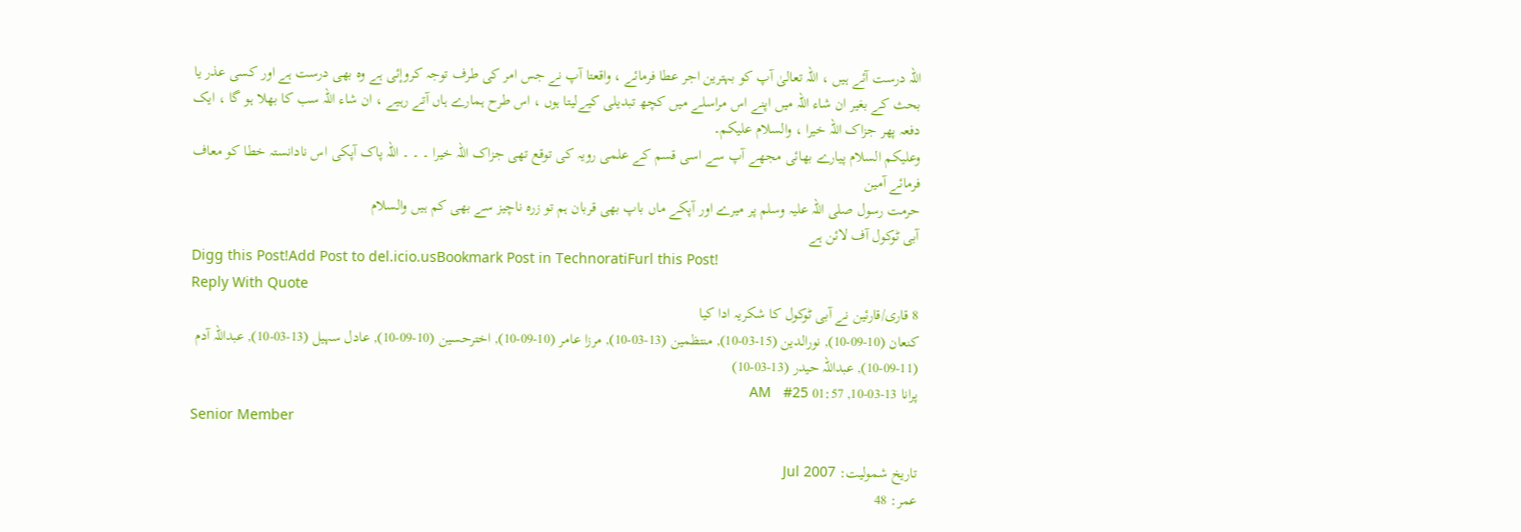اللہ درست آئے ہیں ، اللہ تعالیٰ آپ کو بہترین اجر عطا فرمائے ، واقعتا آپ نے جس امر کی طرف توجہ کروإئی ہے وہ بھی درست ہے اور کسی عذر یا بحث کے بغیر ان شاء اللہ میں اپنے اس مراسلے میں کچھ تبدیلی کیےلیتا ہوں ، اس طرح ہمارے ہاں آتے رہیے ، ان شاء اللہ سب کا بھلا ہو گا ، ایک دفعہ پھر جزاک اللہ خیرا ، والسلام علیکم۔
وعلیکم السلام پیارے بھائی مجھے آپ سے اسی قسم کے علمی رویہ کی توقع تھی جزاک اللہ خیرا ۔ ۔ ۔ اللہ پاک آپکی اس نادانستہ خطا کو معاف فرمائے آمین
حرمت رسول صلی اللہ علیہ وسلم پر میرے اور آپکے ماں باپ بھی قربان ہم تو زرہ ناچیز سے بھی کم ہیں والسلام
آبی ٹوکول آف لائن ہے
Digg this Post!Add Post to del.icio.usBookmark Post in TechnoratiFurl this Post!
Reply With Quote
8 قاری/قارئین نے آبی ٹوکول کا شکریہ ادا کیا
کنعان (10-09-10), نورالدین (15-03-10), منتظمین (13-03-10), مرزا عامر (10-09-10), اخترحسین (10-09-10), عادل سہیل (13-03-10), عبداللہ آدم (11-09-10), عبداللہ حیدر (13-03-10)
پرانا 13-03-10, 01:57 AM   #25
Senior Member

تاریخ شمولیت: Jul 2007
عمر: 48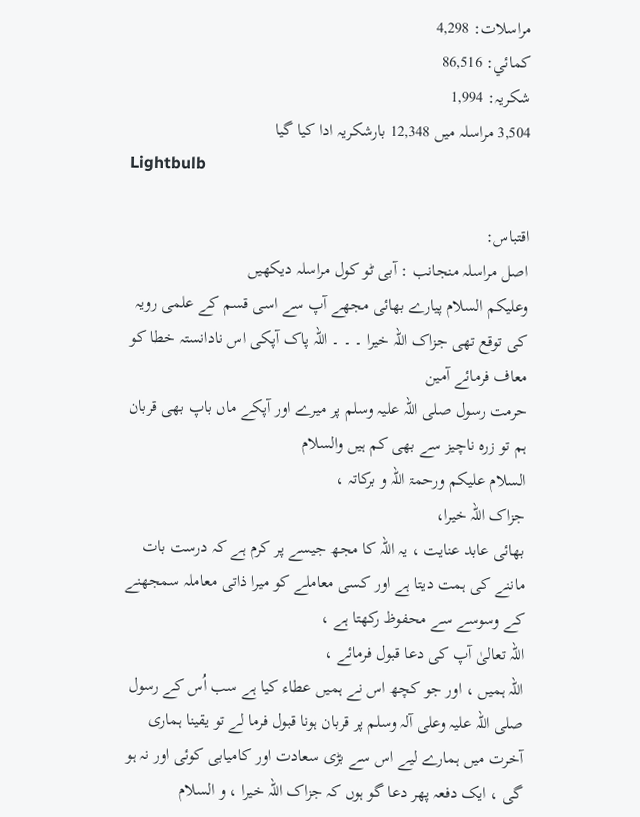مراسلات: 4,298
کمائي: 86,516
شکریہ: 1,994
3,504 مراسلہ میں 12,348 بارشکریہ ادا کیا گیا
Lightbulb

اقتباس:
اصل مراسلہ منجانب : آبی ٹو کول مراسلہ دیکھیں
وعلیکم السلام پیارے بھائی مجھے آپ سے اسی قسم کے علمی رویہ کی توقع تھی جزاک اللہ خیرا ۔ ۔ ۔ اللہ پاک آپکی اس نادانستہ خطا کو معاف فرمائے آمین
حرمت رسول صلی اللہ علیہ وسلم پر میرے اور آپکے ماں باپ بھی قربان ہم تو زرہ ناچیز سے بھی کم ہیں والسلام
السلام علیکم ورحمۃ اللہ و برکاتہ ،
جزاک اللہ خیرا،
بھائی عابد عنایت ، یہ اللہ کا مجھ جیسے پر کرم ہے کہ درست بات ماننے کی ہمت دیتا ہے اور کسی معاملے کو میرا ذاتی معاملہ سمجھنے کے وسوسے سے محفوظ رکھتا ہے ،
اللہ تعالیٰ آپ کی دعا قبول فرمائے ،
اللہ ہمیں ، اور جو کچھ اس نے ہمیں عطاء کیا ہے سب اُس کے رسول صلی اللہ علیہ وعلی آلہ وسلم پر قربان ہونا قبول فرما لے تو یقینا ہماری آخرت میں ہمارے لیے اس سے بڑی سعادت اور کامیابی کوئی اور نہ ہو گی ، ایک دفعہ پھر دعا گو ہوں کہ جزاک اللہ خیرا ، و السلام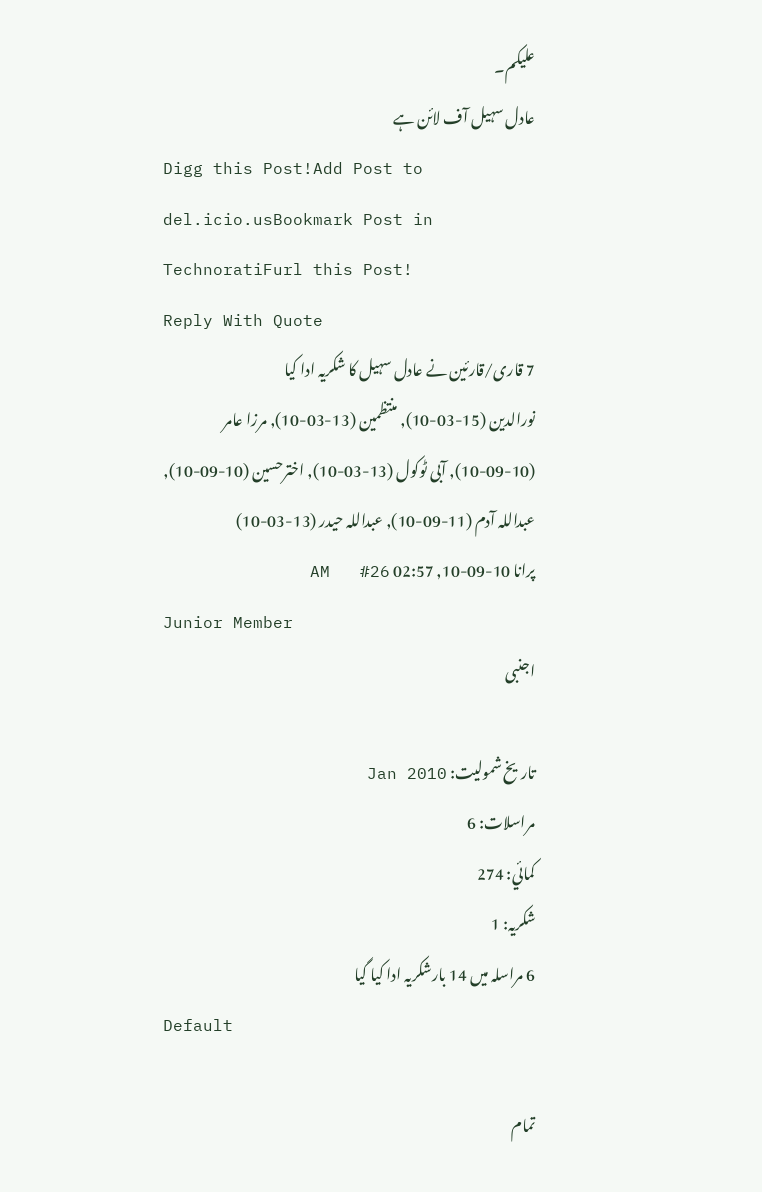علیکم۔
عادل سہیل آف لائن ہے
Digg this Post!Add Post to del.icio.usBookmark Post in TechnoratiFurl this Post!
Reply With Quote
7 قاری/قارئین نے عادل سہیل کا شکریہ ادا کیا
نورالدین (15-03-10), منتظمین (13-03-10), مرزا عامر (10-09-10), آبی ٹوکول (13-03-10), اخترحسین (10-09-10), عبداللہ آدم (11-09-10), عبداللہ حیدر (13-03-10)
پرانا 10-09-10, 02:57 AM   #26
Junior Member
اجنبی

تاریخ شمولیت: Jan 2010
مراسلات: 6
کمائي: 274
شکریہ: 1
6 مراسلہ میں 14 بارشکریہ ادا کیا گیا
Default

تمام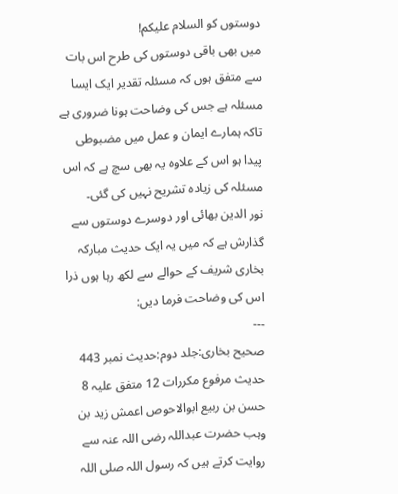دوستوں کو السلام علیکم!
میں بھی باقی دوستوں کی طرح اس بات سے متفق ہوں کہ مسئلہ تقدیر ایک ایسا مسئلہ ہے جس کی وضاحت ہونا ضروری ہے تاکہ ہمارے ایمان و عمل میں مضبوطی پیدا ہو اس کے علاوہ یہ بھی سچ ہے کہ اس مسئلہ کی زیادہ تشریح نہیں کی گئی۔
نور الدین بھائی اور دوسرے دوستوں سے گذارش ہے کہ میں یہ ایک حدیث مبارکہ بخاری شریف کے حوالے سے لکھ رہا ہوں ذرا اس کی وضاحت فرما دیں:
---
صحیح بخاری:جلد دوم:حدیث نمبر 443 حدیث مرفوع مکررات 12 متفق علیہ 8
حسن بن ربیع ابوالاحوص اعمش زید بن وہب حضرت عبداللہ رضی اللہ عنہ سے روایت کرتے ہیں کہ رسول اللہ صلی اللہ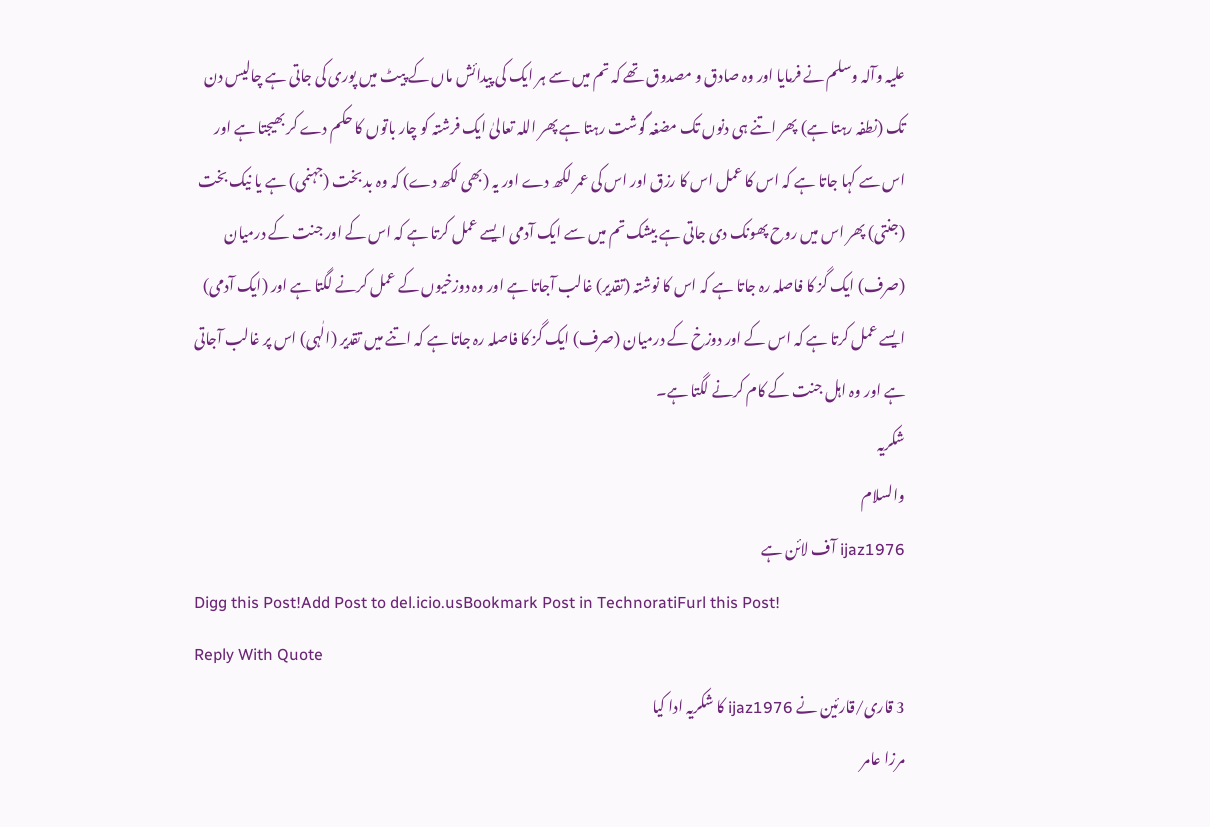علیہ وآلہ وسلم نے فرمایا اور وہ صادق و مصدوق تھے کہ تم میں سے ہر ایک کی پیدائش ماں کے پیٹ میں پوری کی جاتی ہے چالیس دن تک (نطفہ رہتا ہے) پھر اتنے ہی دنوں تک مضغہ گوشت رہتا ہے پھر اللہ تعالیٰ ایک فرشتہ کو چار باتوں کا حکم دے کر بھیجتا ہے اور اس سے کہا جاتا ہے کہ اس کا عمل اس کا رزق اور اس کی عمر لکھ دے اور یہ (بھی لکھ دے) کہ وہ بد بخت (جہنمی) ہے یا نیک بخت (جنتی) پھر اس میں روح پھونک دی جاتی ہے بیشک تم میں سے ایک آدمی ایسے عمل کرتا ہے کہ اس کے اور جنت کے درمیان (صرف) ایک گز کا فاصلہ رہ جاتا ہے کہ اس کا نوشتہ (تقدیر) غالب آجاتا ہے اور وہ دوزخیوں کے عمل کرنے لگتا ہے اور (ایک آدمی) ایسے عمل کرتا ہے کہ اس کے اور دوزخ کے درمیان (صرف) ایک گز کا فاصلہ رہ جاتا ہے کہ اتنے میں تقدیر (الٰہی) اس پر غالب آجاتی ہے اور وہ اہل جنت کے کام کرنے لگتا ہے۔
شکریہ
والسلام
ijaz1976 آف لائن ہے
Digg this Post!Add Post to del.icio.usBookmark Post in TechnoratiFurl this Post!
Reply With Quote
3 قاری/قارئین نے ijaz1976 کا شکریہ ادا کیا
مرزا عامر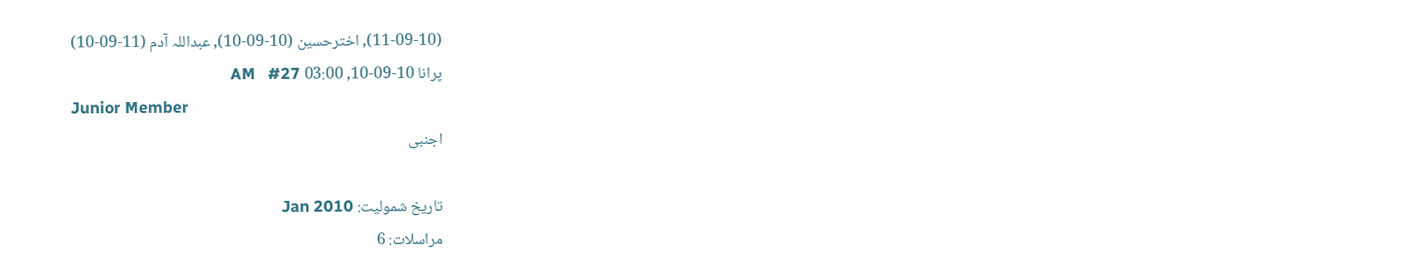(11-09-10), اخترحسین (10-09-10), عبداللہ آدم (11-09-10)
پرانا 10-09-10, 03:00 AM   #27
Junior Member
اجنبی

تاریخ شمولیت: Jan 2010
مراسلات: 6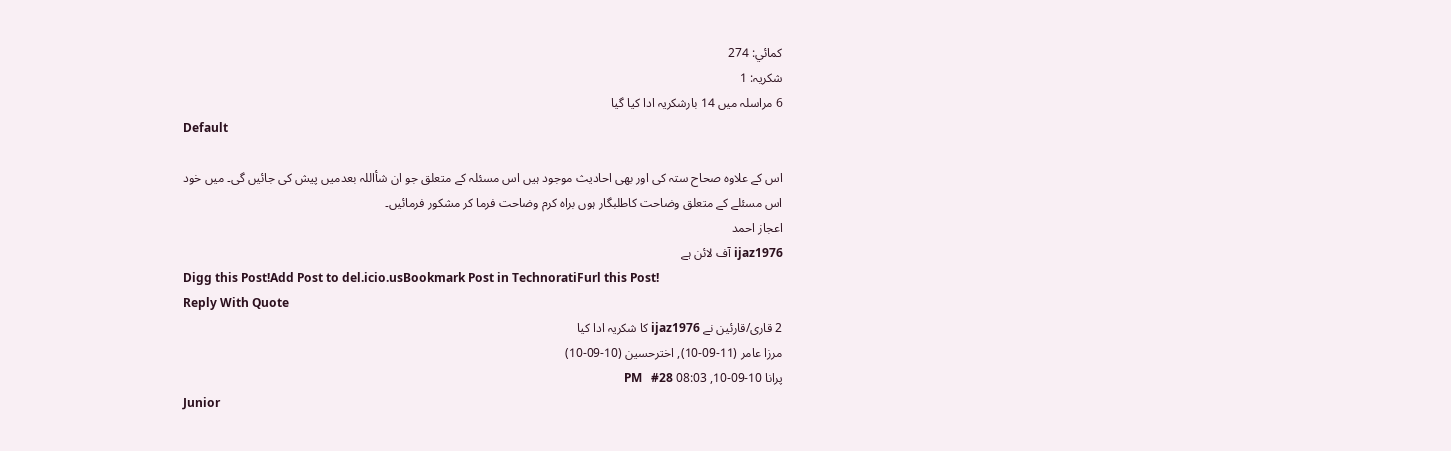کمائي: 274
شکریہ: 1
6 مراسلہ میں 14 بارشکریہ ادا کیا گیا
Default

اس کے علاوہ صحاح ستہ کی اور بھی احادیث موجود ہیں اس مسئلہ کے متعلق جو ان شأاللہ بعدمیں پیش کی جائیں گی۔ میں خود اس مسئلے کے متعلق وضاحت کاطلبگار ہوں براہ کرم وضاحت فرما کر مشکور فرمائیں۔
اعجاز احمد
ijaz1976 آف لائن ہے
Digg this Post!Add Post to del.icio.usBookmark Post in TechnoratiFurl this Post!
Reply With Quote
2 قاری/قارئین نے ijaz1976 کا شکریہ ادا کیا
مرزا عامر (11-09-10), اخترحسین (10-09-10)
پرانا 10-09-10, 08:03 PM   #28
Junior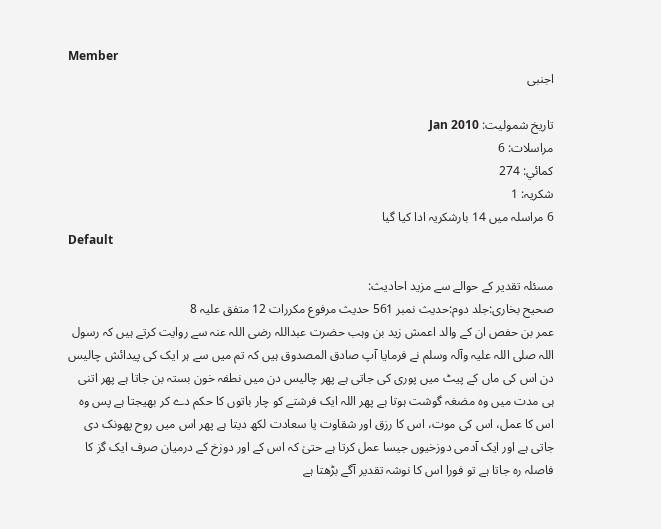Member
اجنبی

تاریخ شمولیت: Jan 2010
مراسلات: 6
کمائي: 274
شکریہ: 1
6 مراسلہ میں 14 بارشکریہ ادا کیا گیا
Default

مسئلہ تقدیر کے حوالے سے مزید احادیث:
صحیح بخاری:جلد دوم:حدیث نمبر 561 حدیث مرفوع مکررات 12 متفق علیہ 8
عمر بن حفص ان کے والد اعمش زید بن وہب حضرت عبداللہ رضی اللہ عنہ سے روایت کرتے ہیں کہ رسول اللہ صلی اللہ علیہ وآلہ وسلم نے فرمایا آپ صادق المصدوق ہیں کہ تم میں سے ہر ایک کی پیدائش چالیس دن اس کی ماں کے پیٹ میں پوری کی جاتی ہے پھر چالیس دن میں نطفہ خون بستہ بن جاتا ہے پھر اتنی ہی مدت میں وہ مضغہ گوشت ہوتا ہے پھر اللہ ایک فرشتے کو چار باتوں کا حکم دے کر بھیجتا ہے پس وہ اس کا عمل، اس کی موت، اس کا رزق اور شقاوت یا سعادت لکھ دیتا ہے پھر اس میں روح پھونک دی جاتی ہے اور ایک آدمی دوزخیوں جیسا عمل کرتا ہے حتیٰ کہ اس کے اور دوزخ کے درمیان صرف ایک گز کا فاصلہ رہ جاتا ہے تو فورا اس کا نوشہ تقدیر آگے بڑھتا ہے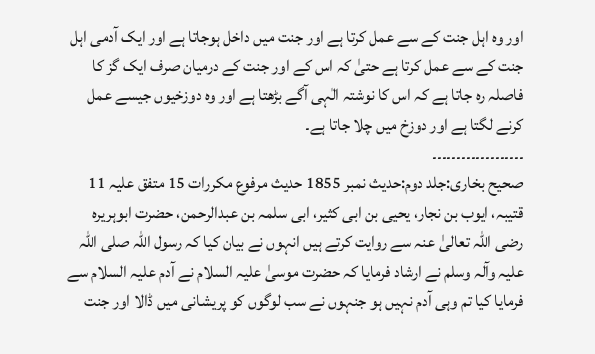اور وہ اہل جنت کے سے عمل کرتا ہے اور جنت میں داخل ہوجاتا ہے اور ایک آدمی اہل جنت کے سے عمل کرتا ہے حتیٰ کہ اس کے اور جنت کے درمیان صرف ایک گز کا فاصلہ رہ جاتا ہے کہ اس کا نوشتہ الٰہی آگے بڑھتا ہے اور وہ دوزخیوں جیسے عمل کرنے لگتا ہے اور دوزخ میں چلا جاتا ہے۔
۔۔۔۔۔۔۔۔۔۔۔۔۔۔۔۔۔۔۔
صحیح بخاری:جلد دوم:حدیث نمبر 1855 حدیث مرفوع مکررات 15 متفق علیہ 11
قتیبہ، ایوب بن نجار، یحیی بن ابی کثیر، ابی سلمہ بن عبدالرحمن، حضرت ابوہریرہ رضی اللہ تعالیٰ عنہ سے روایت کرتے ہیں انہوں نے بیان کیا کہ رسول اللہ صلی اللہ علیہ وآلہ وسلم نے ارشاد فرمایا کہ حضرت موسیٰ علیہ السلام نے آدم علیہ السلام سے فرمایا کیا تم وہی آدم نہیں ہو جنہوں نے سب لوگوں کو پریشانی میں ڈالا اور جنت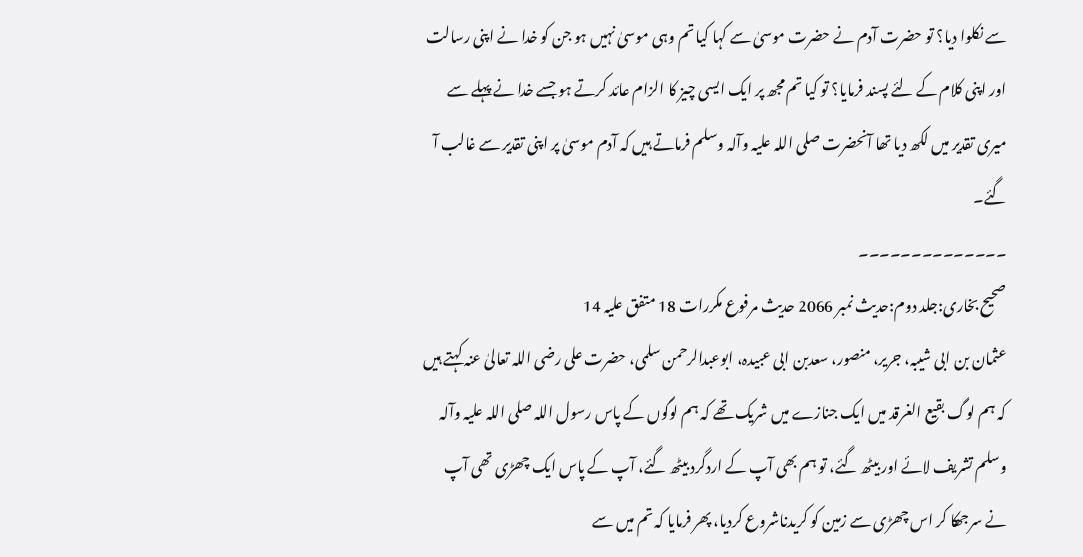سے نکلوا دیا؟ تو حضرت آدم نے حضرت موسیٰ سے کہا کیا تم وہی موسیٰ نہیں ہو جن کو خدا نے اپنی رسالت اور اپنی کلام کے لئے پسند فرمایا؟ تو کیا تم مجھ پر ایک ایسی چیز کا الزام عائد کرتے ہو جسے خدا نے پہلے سے میری تقدیر میں لکھ دیا تھا آنحضرت صلی اللہ علیہ وآلہ وسلم فرماتے ہیں کہ آدم موسیٰ پر اپنی تقدیر سے غالب آ گئے۔
۔۔۔۔۔۔۔۔۔۔۔۔۔۔
صحیح بخاری:جلد دوم:حدیث نمبر 2066 حدیث مرفوع مکررات 18 متفق علیہ 14
عثمان بن ابی شیبہ، جریر، منصور، سعدبن ابی عبیدہ، ابوعبدالرحمن سلمی، حضرت علی رضی اللہ تعالیٰ عنہ کہتے ہیں کہ ہم لوگ بقیع الغرقد میں ایک جنازے میں شریک تھے کہ ہم لوگوں کے پاس رسول اللہ صلی اللہ علیہ وآلہ وسلم تشریف لائے اور بیٹھ گئے، تو ہم بھی آپ کے اردگرد بیٹھ گئے، آپ کے پاس ایک چھڑی تھی آپ نے سرجھکا کر اس چھڑی سے زمین کو کریدناشروع کردیا، پھر فرمایا کہ تم میں سے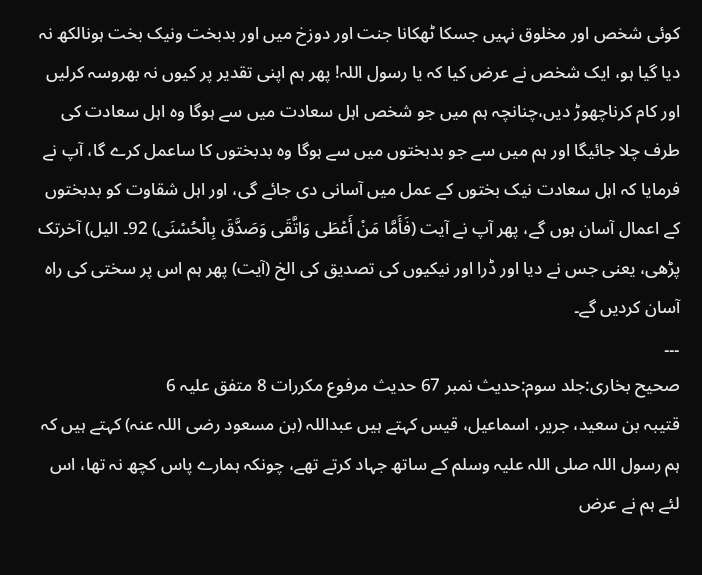کوئی شخص اور مخلوق نہیں جسکا ٹھکانا جنت اور دوزخ میں اور بدبخت ونیک بخت ہونالکھ نہ دیا گیا ہو، ایک شخص نے عرض کیا کہ یا رسول اللہ! پھر ہم اپنی تقدیر پر کیوں نہ بھروسہ کرلیں اور کام کرناچھوڑ دیں،چنانچہ ہم میں جو شخص اہل سعادت میں سے ہوگا وہ اہل سعادت کی طرف چلا جائیگا اور ہم میں سے جو بدبختوں میں سے ہوگا وہ بدبختوں کا ساعمل کرے گا، آپ نے فرمایا کہ اہل سعادت نیک بختوں کے عمل میں آسانی دی جائے گی، اور اہل شقاوت کو بدبختوں کے اعمال آسان ہوں گے، پھر آپ نے آیت (فَأَمَّا مَنْ أَعْطَی وَاتَّقَی وَصَدَّقَ بِالْحُسْنَی) 92۔ الیل) آخرتک پڑھی، یعنی جس نے دیا اور ڈرا اور نیکیوں کی تصدیق کی الخ (آیت) پھر ہم اس پر سختی کی راہ آسان کردیں گے۔
۔۔۔
صحیح بخاری:جلد سوم:حدیث نمبر 67 حدیث مرفوع مکررات 8 متفق علیہ 6
قتیبہ بن سعید، جریر، اسماعیل، قیس کہتے ہیں عبداللہ (بن مسعود رضی اللہ عنہ) کہتے ہیں کہ ہم رسول اللہ صلی اللہ علیہ وسلم کے ساتھ جہاد کرتے تھے، چونکہ ہمارے پاس کچھ نہ تھا، اس لئے ہم نے عرض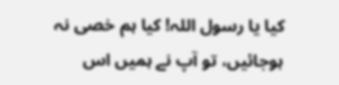کیا یا رسول اللہ! کیا ہم خصی نہ ہوجائیں، تو آپ نے ہمیں اس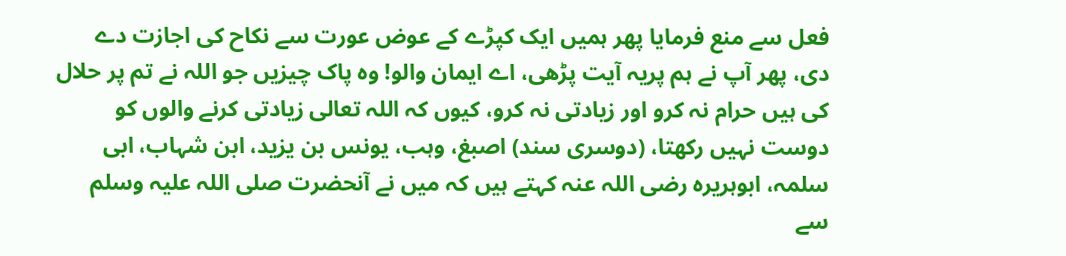فعل سے منع فرمایا پھر ہمیں ایک کپڑے کے عوض عورت سے نکاح کی اجازت دے دی، پھر آپ نے ہم پریہ آیت پڑھی، اے ایمان والو! وہ پاک چیزیں جو اللہ نے تم پر حلال کی ہیں حرام نہ کرو اور زیادتی نہ کرو، کیوں کہ اللہ تعالی زیادتی کرنے والوں کو دوست نہیں رکھتا، (دوسری سند) اصبغ، وہب، یونس بن یزید، ابن شہاب، ابی سلمہ، ابوہریرہ رضی اللہ عنہ کہتے ہیں کہ میں نے آنحضرت صلی اللہ علیہ وسلم سے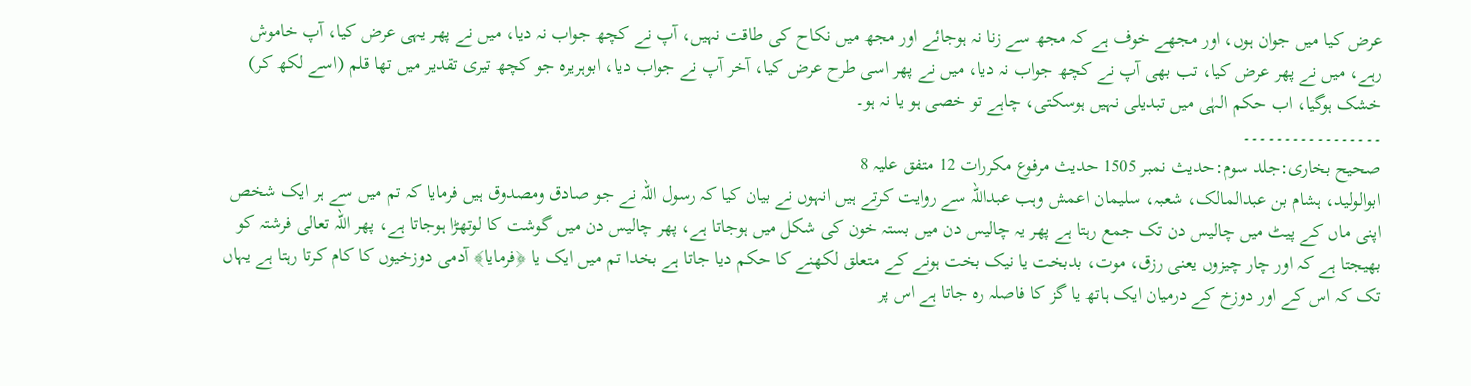عرض کیا میں جوان ہوں، اور مجھے خوف ہے کہ مجھ سے زنا نہ ہوجائے اور مجھ میں نکاح کی طاقت نہیں، آپ نے کچھ جواب نہ دیا، میں نے پھر یہی عرض کیا، آپ خاموش رہے، میں نے پھر عرض کیا، تب بھی آپ نے کچھ جواب نہ دیا، میں نے پھر اسی طرح عرض کیا، آخر آپ نے جواب دیا، ابوہریرہ جو کچھ تیری تقدیر میں تھا قلم (اسے لکھ کر) خشک ہوگیا، اب حکم الہٰی میں تبدیلی نہیں ہوسکتی، چاہے تو خصی ہو یا نہ ہو۔
۔۔۔۔۔۔۔۔۔۔۔۔۔۔۔۔۔
صحیح بخاری:جلد سوم:حدیث نمبر 1505 حدیث مرفوع مکررات 12 متفق علیہ 8
ابوالولید، ہشام بن عبدالمالک، شعبہ، سلیمان اعمش وہب عبداللہ سے روایت کرتے ہیں انہوں نے بیان کیا کہ رسول اللہ نے جو صادق ومصدوق ہیں فرمایا کہ تم میں سے ہر ایک شخص اپنی ماں کے پیٹ میں چالیس دن تک جمع رہتا ہے پھر یہ چالیس دن میں بستہ خون کی شکل میں ہوجاتا ہے، پھر چالیس دن میں گوشت کا لوتھڑا ہوجاتا ہے، پھر اللہ تعالی فرشتہ کو بھیجتا ہے کہ اور چار چیزوں یعنی رزق، موت، بدبخت یا نیک بخت ہونے کے متعلق لکھنے کا حکم دیا جاتا ہے بخدا تم میں ایک یا ﴿فرمایا﴾ آدمی دوزخیوں کا کام کرتا رہتا ہے یہاں تک کہ اس کے اور دوزخ کے درمیان ایک ہاتھ یا گز کا فاصلہ رہ جاتا ہے اس پر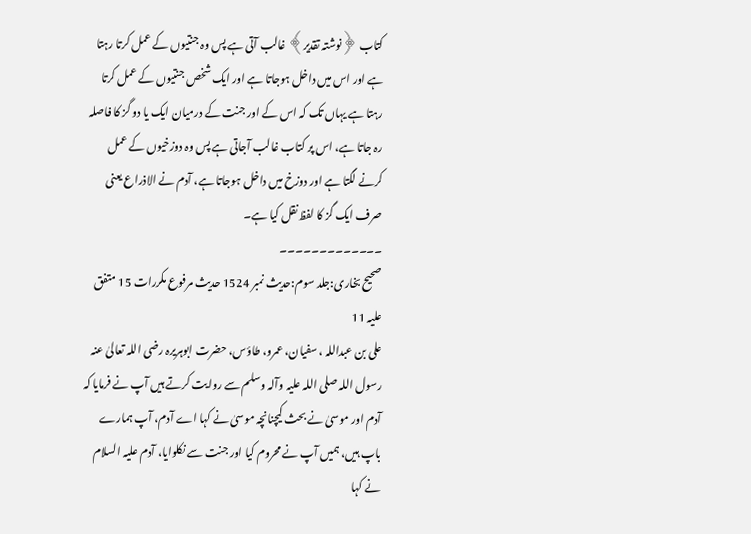کتاب ﴿نوشتہ تقدیر﴾ غالب آتی ہے پس وہ جنتیوں کے عمل کرتا رہتا ہے اور اس میں داخل ہوجاتا ہے اور ایک شخص جنتیوں کے عمل کرتا رہتا ہے یہاں تک کہ اس کے اور جنت کے درمیان ایک یا دو گز کا فاصلہ رہ جاتا ہے، اس پر کتاب غالب آجاتی ہے پس وہ دوزخیوں کے عمل کرنے لگتا ہے اور دوزخ میں داخل ہوجاتا ہے، آدم نے الاذراع یعنی صرف ایک گز کا لفظ نقل کیا ہے۔
۔۔۔۔۔۔۔۔۔۔۔۔۔
صحیح بخاری:جلد سوم:حدیث نمبر 1524 حدیث مرفوع مکررات 15 متفق علیہ 11
علی بن عبداللہ ، سفیان، عمرو، طاؤس، حضرت ابوہریرہ رضی اللہ تعالیٰ عنہ رسول اللہ صلی اللہ علیہ وآلہ وسلم سے روایت کرتے ہیں آپ نے فرمایا کہ آدم اور موسیٰ نے بحث کیچنانچہ موسیٰ نے کہا اے آدم، آپ ہمارے باپ ہیں، ہمیں آپ نے محروم کیا اور جنت سے نکلوایا، آدم علیہ السلام نے کہا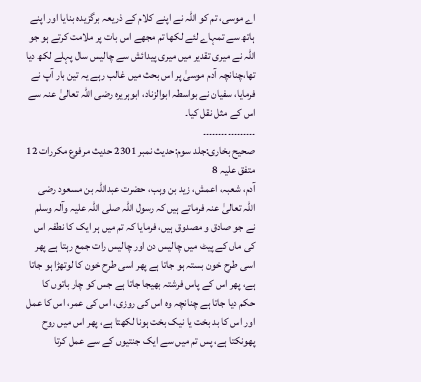اے موسی، تم کو اللہ نے اپنے کلام کے ذریعہ برگزیدہ بنایا اور اپنے ہاتھ سے تمہاے لئے لکھا تم مجھے اس بات پر ملامت کرتے ہو جو اللہ نے میری تقدیر میں میری پیدائش سے چالیس سال پہلے لکھ دیا تھا،چنانچہ آدم موسیٰ پر اس بحث میں غالب رہے یہ تین بار آپ نے فرمایا، سفیان نے بواسطہ ابوالزناد، ابوہریرہ رضی اللہ تعالیٰ عنہ سے اس کے مثل نقل کیا۔
۔۔۔۔۔۔۔۔۔۔۔۔۔۔۔۔۔
صحیح بخاری:جلد سوم:حدیث نمبر 2301 حدیث مرفوع مکررات 12 متفق علیہ 8
آدم، شعبہ، اعمش، زید بن وہب، حضرت عبداللہ بن مسعود رضی اللہ تعالیٰ عنہ فرماتے ہیں کہ رسول اللہ صلی اللہ علیہ وآلہ وسلم نے جو صادق و مصدوق ہیں، فرمایا کہ تم میں ہر ایک کا نطفہ اس کی ماں کے پیٹ میں چالیس دن اور چالیس رات جمع رہتا ہے پھر اسی طرح خون بستہ ہو جاتا ہے پھر اسی طرح خون کا لوتھڑا ہو جاتا ہے، پھر اس کے پاس فرشتہ بھیجا جاتا ہے جس کو چار باتوں کا حکم دیا جاتا ہے چنانچہ وہ اس کی روزی، اس کی عمر، اس کا عمل اور اس کا بد بخت یا نیک بخت ہونا لکھتا ہے، پھر اس میں روح پھونکتا ہے، پس تم میں سے ایک جنتیوں کے سے عمل کرتا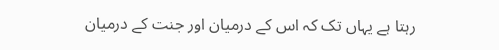رہتا ہے یہاں تک کہ اس کے درمیان اور جنت کے درمیان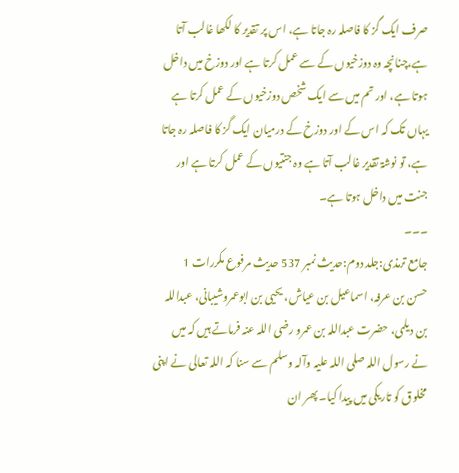صرف ایک گز کا فاصلہ رہ جاتا ہے، اس پر تقدیر کا لکھا غالب آتا ہے،چنانچہ وہ دوزخیوں کے سے عمل کرتا ہے اور دوزخ میں داخل ہوتا ہے، اور تم میں سے ایک شخص دوزخیوں کے عمل کرتا ہے یہاں تک کہ اس کے اور دوزخ کے درمیان ایک گز کا فاصلہ رہ جاتا ہے، تو نوشۃ تقدیر غالب آتا ہے وہ جنتیوں کے عمل کرتا ہے اور جنت میں داخل ہوتا ہے۔
۔۔۔
جامع ترمذی:جلد دوم:حدیث نمبر 537 حدیث مرفوع مکررات 1
حسن بن عرفہ، اسماعیل بن عیاش، یحیی بن ابوعمروشیبانی، عبداللہ بن دیلمی، حضرت عبداللہ بن عمرو رضی اللہ عنہ فرماتے ہیں کہ میں نے رسول اللہ صلی اللہ علیہ وآلہ وسلم سے سنا کہ اللہ تعالی نے اپنی مخلوق کو تاریکی میں پیدا کیا۔ پھر ان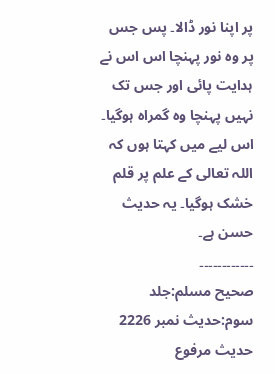پر اپنا نور ڈالا۔ پس جس پر وہ نور پہنچا اس اس نے ہدایت پائی اور جس تک نہیں پہنچا وہ گمراہ ہوگیا۔ اس لیے میں کہتا ہوں کہ اللہ تعالی کے علم پر قلم خشک ہوگیا۔ یہ حدیث حسن ہے۔
۔۔۔۔۔۔۔۔۔۔۔۔
صحیح مسلم:جلد سوم:حدیث نمبر 2226 حدیث مرفوع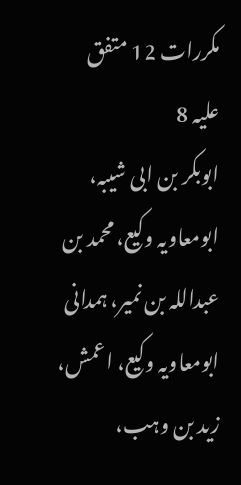مکررات 12 متفق علیہ 8
ابوبکر بن ابی شیبہ، ابومعاویہ وکیع، محمد بن عبداللہ بن نمیر، ہمدانی ابومعاویہ وکیع، اعمش، زید بن وہب،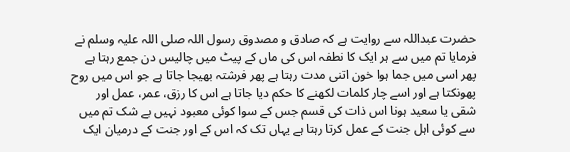حضرت عبداللہ سے روایت ہے کہ صادق و مصدوق رسول اللہ صلی اللہ علیہ وسلم نے فرمایا تم میں سے ہر ایک کا نطفہ اس کی ماں کے پیٹ میں چالیس دن جمع رہتا ہے پھر اسی میں جما ہوا خون اتنی مدت رہتا ہے پھر فرشتہ بھیجا جاتا ہے جو اس میں روح پھونکتا ہے اور اسے چار کلمات لکھنے کا حکم دیا جاتا ہے اس کا رزق، عمر، عمل اور شقی یا سعید ہونا اس ذات کی قسم جس کے سوا کوئی معبود نہیں بے شک تم میں سے کوئی اہل جنت کے عمل کرتا رہتا ہے یہاں تک کہ اس کے اور جنت کے درمیان ایک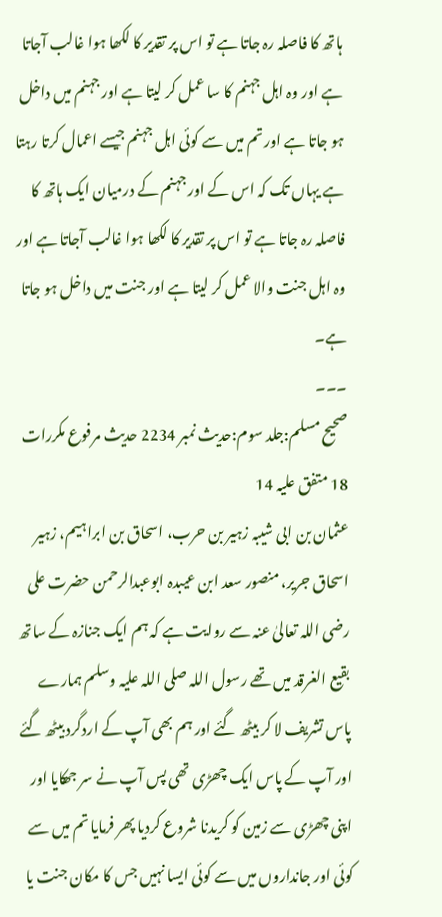ہاتھ کا فاصلہ رہ جاتا ہے تو اس پر تقدیر کا لکھا ہوا غالب آجاتا ہے اور وہ اہل جہنم کا سا عمل کر لیتا ہے اور جہنم میں داخل ہو جاتا ہے اور تم میں سے کوئی اہل جہنم جیسے اعمال کرتا رہتا ہے یہاں تک کہ اس کے اور جہنم کے درمیان ایک ہاتھ کا فاصلہ رہ جاتا ہے تو اس پر تقدیر کا لکھا ہوا غالب آجاتا ہے اور وہ اہل جنت والا عمل کر لیتا ہے اور جنت میں داخل ہو جاتا ہے۔
۔۔۔
صحیح مسلم:جلد سوم:حدیث نمبر 2234 حدیث مرفوع مکررات 18 متفق علیہ 14
عثمان بن ابی شیبہ زہیر بن حرب، اسحاق بن ابراہیم، زہیر اسحاق جریر، منصور سعد ابن عیبدہ ابوعبدالرحمن حضرت علی رضی اللہ تعالیٰ عنہ سے روایت ہے کہ ہم ایک جنازہ کے ساتھ بقیع الغرقد میں تھے رسول اللہ صلی اللہ علیہ وسلم ہمارے پاس تشریف لا کر بیٹھ گئے اور ہم بھی آپ کے اردگرد بیٹھ گئے اور آپ کے پاس ایک چھڑی تھی پس آپ نے سر جھکایا اور اپنی چھڑی سے زمین کو کریدنا شروع کردیا پھر فرمایا تم میں سے کوئی اور جانداروں میں سے کوئی ایسا نہیں جس کا مکان جنت یا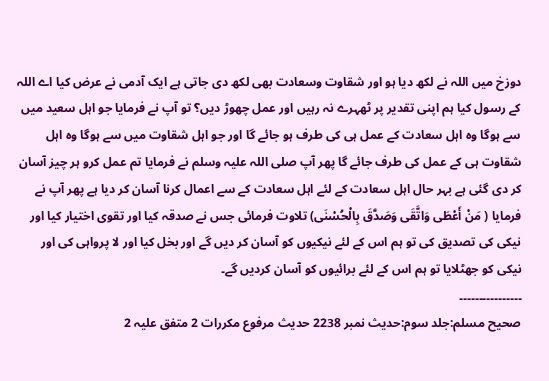دوزخ میں اللہ نے لکھ دیا ہو اور شقاوت وسعادت بھی لکھ دی جاتی ہے ایک آدمی نے عرض کیا اے اللہ کے رسول کیا ہم اپنی تقدیر پر ٹھہرے نہ رہیں اور عمل چھوڑ دیں؟ تو آپ نے فرمایا جو اہل سعید میں سے ہوگا وہ اہل سعادت کے عمل ہی کی طرف ہو جائے گا اور جو اہل شقاوت میں سے ہوگا وہ اہل شقاوت ہی کے عمل کی طرف جائے گا پھر آپ صلی اللہ علیہ وسلم نے فرمایا تم عمل کرو ہر چیز آسان کر دی گئی ہے بہر حال اہل سعادت کے لئے اہل سعادت کے سے اعمال کرنا آسان کر دیا ہے پھر آپ نے فرمایا ( مَنْ أَعْطَی وَاتَّقَی وَصَدَّقَ بِالْحُسْنَی) تلاوت فرمائی جس نے صدقہ کیا اور تقوی اختیار کیا اور نیکی کی تصدیق کی تو ہم اس کے لئے نیکیوں کو آسان کر دیں گے اور بخل کیا اور لا پرواہی کی اور نیکی کو جھٹلایا تو ہم اس کے لئے برائیوں کو آسان کردیں گے۔
۔۔۔۔۔۔۔۔۔۔۔۔۔۔۔۔
صحیح مسلم:جلد سوم:حدیث نمبر 2238 حدیث مرفوع مکررات 2 متفق علیہ 2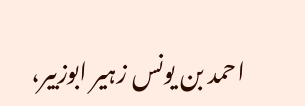احمد بن یونس زہیر ابوزبیر،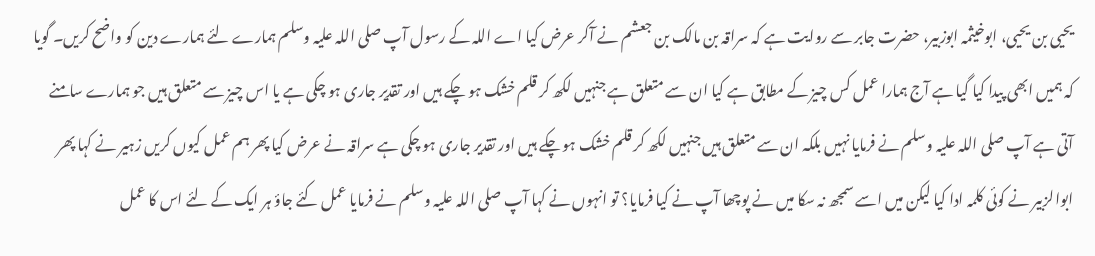یحیی بن یحیی، ابوخیثمہ ابوزبیر، حضرت جابر سے روایت ہے کہ سراقہ بن مالک بن جعشم نے آکر عرض کیا اے اللہ کے رسول آپ صلی اللہ علیہ وسلم ہمارے لئے ہمارے دین کو واضح کریں۔ گویا کہ ہمیں ابھی پیدا کیا گیا ہے آج ہمارا عمل کس چیز کے مطابق ہے کیا ان سے متعلق ہے جنہیں لکھ کر قلم خشک ہو چکے ہیں اور تقدیر جاری ہو چکی ہے یا اس چیز سے متعلق ہیں جو ہمارے سامنے آتی ہے آپ صلی اللہ علیہ وسلم نے فرمایا نہیں بلکہ ان سے متعلق ہیں جنہیں لکھ کر قلم خشک ہو چکے ہیں اور تقدیر جاری ہو چکی ہے سراقہ نے عرض کیا پھر ہم عمل کیوں کریں زہیر نے کہا پھر ابوالزبیر نے کوئی کلمہ ادا کیا لیکن میں اسے سمجھ نہ سکا میں نے پوچھا آپ نے کیا فرمایا؟ تو انہوں نے کہا آپ صلی اللہ علیہ وسلم نے فرمایا عمل کئے جاؤ ہر ایک کے لئے اس کا عمل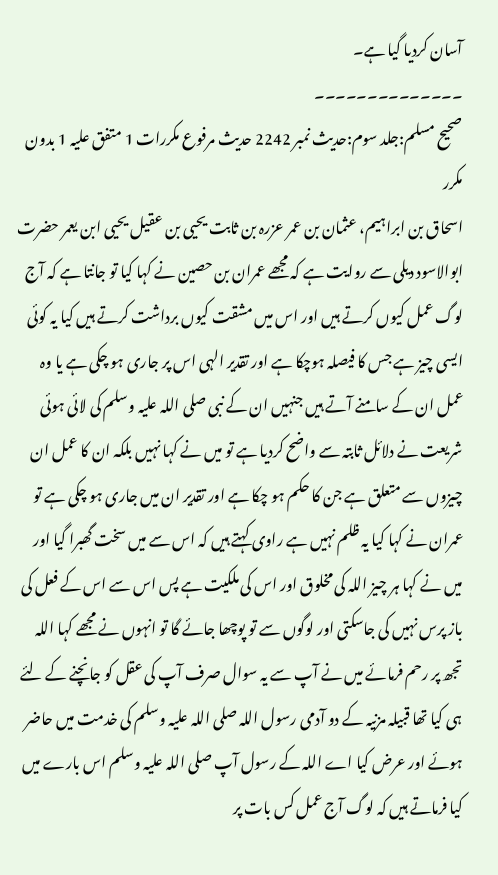آسان کردیا گیا ہے۔
۔۔۔۔۔۔۔۔۔۔۔۔۔۔
صحیح مسلم:جلد سوم:حدیث نمبر 2242 حدیث مرفوع مکررات 1 متفق علیہ 1 بدون مکرر
اسحاق بن ابراہیم، عثمان بن عمر عزرہ بن ثابت یحیی بن عقیل یحیی ابن یعمر حضرت ابوالاسود دیلی سے روایت ہے کہ مجھے عمران بن حصین نے کہا کیا تو جانتا ہے کہ آج لوگ عمل کیوں کرتے ہیں اور اس میں مشقت کیوں برداشت کرتے ہیں کیا یہ کوئی ایسی چیز ہے جس کا فیصلہ ہوچکا ہے اور تقدیر الہی اس پر جاری ہو چکی ہے یا وہ عمل ان کے سامنے آتے ہیں جنہیں ان کے نبی صلی اللہ علیہ وسلم کی لائی ہوئی شریعت نے دلائل ثابتہ سے واضح کردیا ہے تو میں نے کہا نہیں بلکہ ان کا عمل ان چیزوں سے متعلق ہے جن کا حکم ہو چکا ہے اور تقدیر ان میں جاری ہو چکی ہے تو عمران نے کہا کیا یہ ظلم نہیں ہے راوی کہتے ہیں کہ اس سے میں سخت گھبرا گیا اور میں نے کہا ہر چیز اللہ کی مخلوق اور اس کی ملکیت ہے پس اس سے اس کے فعل کی باز پرس نہیں کی جاسکتی اور لوگوں سے تو پوچھا جائے گا تو انہوں نے مجھے کہا اللہ تجھ پر رحم فرمائے میں نے آپ سے یہ سوال صرف آپ کی عقل کو جانچنے کے لئے ہی کیا تھا قبیلہ مزنیہ کے دو آدمی رسول اللہ صلی اللہ علیہ وسلم کی خدمت میں حاضر ہوئے اور عرض کیا اے اللہ کے رسول آپ صلی اللہ علیہ وسلم اس بارے میں کیا فرماتے ہیں کہ لوگ آج عمل کس بات پر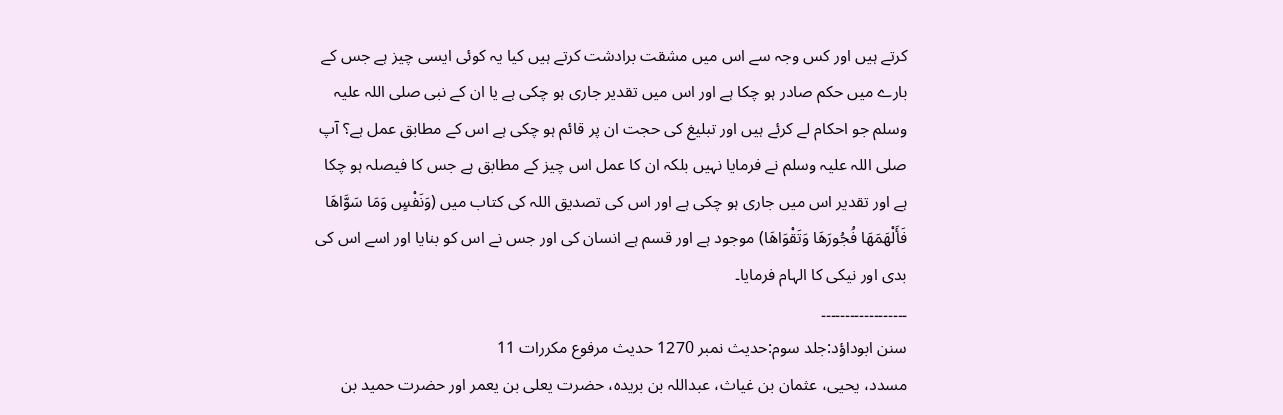کرتے ہیں اور کس وجہ سے اس میں مشقت برادشت کرتے ہیں کیا یہ کوئی ایسی چیز ہے جس کے بارے میں حکم صادر ہو چکا ہے اور اس میں تقدیر جاری ہو چکی ہے یا ان کے نبی صلی اللہ علیہ وسلم جو احکام لے کرئے ہیں اور تبلیغ کی حجت ان پر قائم ہو چکی ہے اس کے مطابق عمل ہے؟ آپ صلی اللہ علیہ وسلم نے فرمایا نہیں بلکہ ان کا عمل اس چیز کے مطابق ہے جس کا فیصلہ ہو چکا ہے اور تقدیر اس میں جاری ہو چکی ہے اور اس کی تصدیق اللہ کی کتاب میں (وَنَفْسٍ وَمَا سَوَّاهَا فَأَلْهَمَهَا فُجُورَهَا وَتَقْوَاهَا) موجود ہے اور قسم ہے انسان کی اور جس نے اس کو بنایا اور اسے اس کی بدی اور نیکی کا الہام فرمایا۔
۔۔۔۔۔۔۔۔۔۔۔۔۔۔۔۔۔۔
سنن ابوداؤد:جلد سوم:حدیث نمبر 1270 حدیث مرفوع مکررات 11
مسدد، یحیی، عثمان بن غیاث، عبداللہ بن بریدہ، حضرت یعلی بن یعمر اور حضرت حمید بن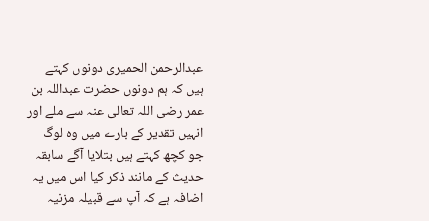عبدالرحمن الحمیری دونوں کہتے ہیں کہ ہم دونوں حضرت عبداللہ بن عمر رضی اللہ تعالی عنہ سے ملے اور انہیں تقدیر کے بارے میں وہ لوگ جو کچھ کہتے ہیں بتلایا آگے سابقہ حدیث کے مانند ذکر کیا اس میں یہ اضافہ ہے کہ آپ سے قبیلہ مزنیہ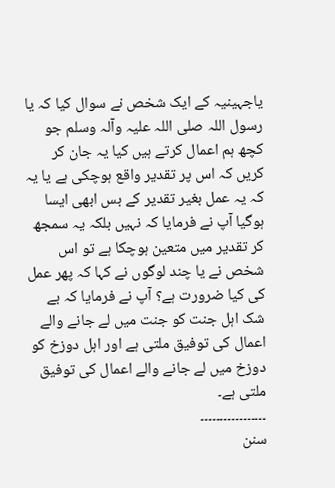یاجہینیہ کے ایک شخص نے سوال کیا کہ یا رسول اللہ صلی اللہ علیہ وآلہ وسلم جو کچھ ہم اعمال کرتے ہیں کیا یہ جان کر کریں کہ اس پر تقدیر واقع ہوچکی ہے یا یہ کہ یہ عمل بغیر تقدیر کے بس ابھی ایسا ہوگیا آپ نے فرمایا کہ نہیں بلکہ یہ سمجھ کر تقدیر میں متعین ہوچکا ہے تو اس شخص نے یا چند لوگوں نے کہا کہ پھر عمل کی کیا ضرورت ہے؟ آپ نے فرمایا کہ بے شک اہل جنت کو جنت میں لے جانے والے اعمال کی توفیق ملتی ہے اور اہل دوزخ کو دوزخ میں لے جانے والے اعمال کی توفیق ملتی ہے۔
۔۔۔۔۔۔۔۔۔۔۔۔۔۔۔۔۔
سنن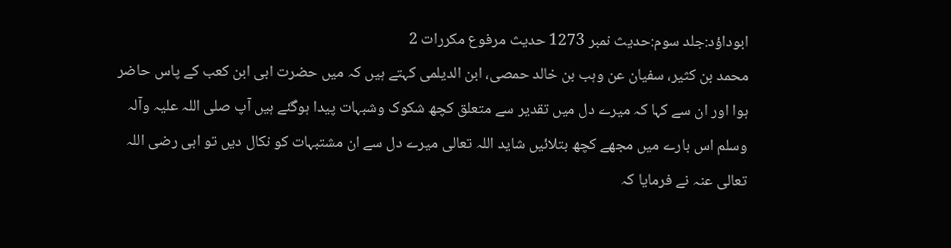ابوداؤد:جلد سوم:حدیث نمبر 1273 حدیث مرفوع مکررات 2
محمد بن کثیر، سفیان عن وہب بن خالد حمصی، ابن الدیلمی کہتے ہیں کہ میں حضرت ابی ابن کعب کے پاس حاضر ہوا اور ان سے کہا کہ میرے دل میں تقدیر سے متعلق کچھ شکوک وشبہات پیدا ہوگئے ہیں آپ صلی اللہ علیہ وآلہ وسلم اس بارے میں مجھے کچھ بتلائیں شاید اللہ تعالی میرے دل سے ان مشتبہات کو نکال دیں تو ابی رضی اللہ تعالی عنہ نے فرمایا کہ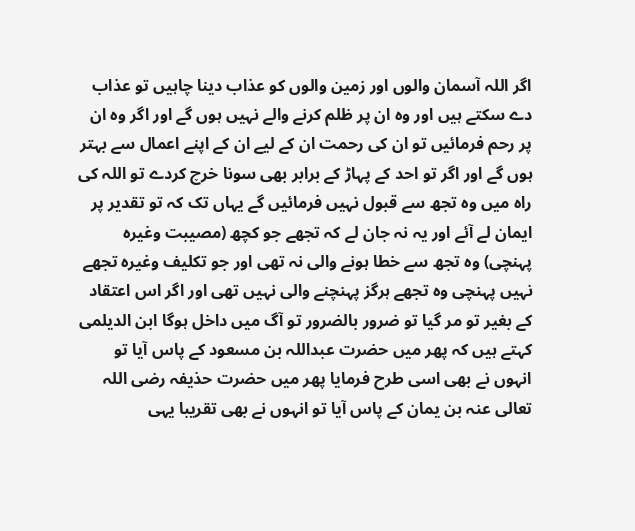اگر اللہ آسمان والوں اور زمین والوں کو عذاب دینا چاہیں تو عذاب دے سکتے ہیں اور وہ ان پر ظلم کرنے والے نہیں ہوں گے اور اگر وہ ان پر رحم فرمائیں تو ان کی رحمت ان کے لیے ان کے اپنے اعمال سے بہتر ہوں گے اور اگر تو احد کے پہاڑ کے برابر بھی سونا خرچ کردے تو اللہ کی راہ میں وہ تجھ سے قبول نہیں فرمائیں گے یہاں تک کہ تو تقدیر پر ایمان لے آئے اور یہ نہ جان لے کہ تجھے جو کچھ (مصیبت وغیرہ پہنچی) وہ تجھ سے خطا ہونے والی نہ تھی اور جو تکلیف وغیرہ تجھے نہیں پہنچی وہ تجھے ہرگز پہنچنے والی نہیں تھی اور اگر اس اعتقاد کے بغیر تو مر گیا تو ضرور بالضرور تو آگ میں داخل ہوگا ابن الدیلمی کہتے ہیں کہ پھر میں حضرت عبداللہ بن مسعود کے پاس آیا تو انہوں نے بھی اسی طرح فرمایا پھر میں حضرت حذیفہ رضی اللہ تعالی عنہ بن یمان کے پاس آیا تو انہوں نے بھی تقریبا یہی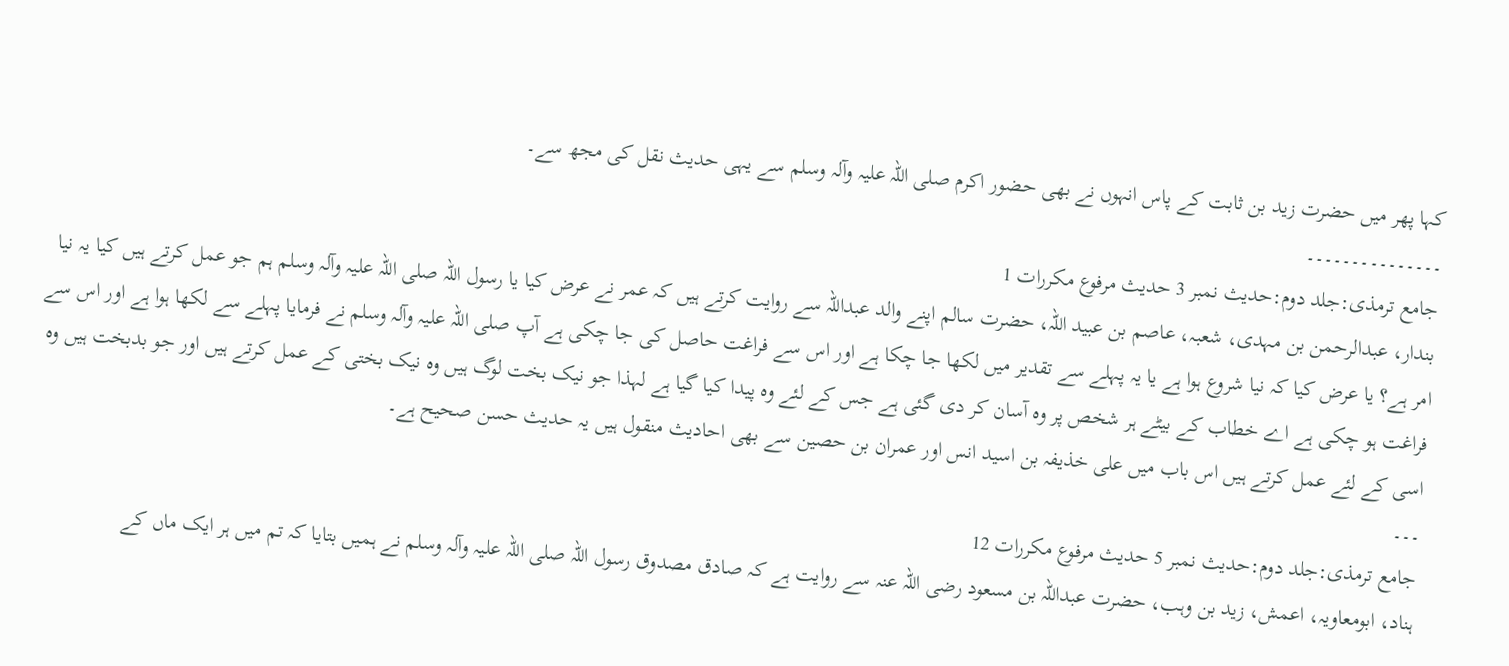کہا پھر میں حضرت زید بن ثابت کے پاس انہوں نے بھی حضور اکرم صلی اللہ علیہ وآلہ وسلم سے یہی حدیث نقل کی مجھ سے۔
۔۔۔۔۔۔۔۔۔۔۔۔۔۔۔
جامع ترمذی:جلد دوم:حدیث نمبر 3 حدیث مرفوع مکررات 1
بندار، عبدالرحمن بن مہدی، شعبہ، عاصم بن عبید اللہ، حضرت سالم اپنے والد عبداللہ سے روایت کرتے ہیں کہ عمر نے عرض کیا یا رسول اللہ صلی اللہ علیہ وآلہ وسلم ہم جو عمل کرتے ہیں کیا یہ نیا امر ہے؟ یا عرض کیا کہ نیا شروع ہوا ہے یا یہ پہلے سے تقدیر میں لکھا جا چکا ہے اور اس سے فراغت حاصل کی جا چکی ہے آپ صلی اللہ علیہ وآلہ وسلم نے فرمایا پہلے سے لکھا ہوا ہے اور اس سے فراغت ہو چکی ہے اے خطاب کے بیٹے ہر شخص پر وہ آسان کر دی گئی ہے جس کے لئے وہ پیدا کیا گیا ہے لہذا جو نیک بخت لوگ ہیں وہ نیک بختی کے عمل کرتے ہیں اور جو بدبخت ہیں وہ اسی کے لئے عمل کرتے ہیں اس باب میں علی خذیفہ بن اسید انس اور عمران بن حصین سے بھی احادیث منقول ہیں یہ حدیث حسن صحیح ہے۔
۔۔۔
جامع ترمذی:جلد دوم:حدیث نمبر 5 حدیث مرفوع مکررات 12
ہناد، ابومعاویہ، اعمش، زید بن وہب، حضرت عبداللہ بن مسعود رضی اللہ عنہ سے روایت ہے کہ صادق مصدوق رسول اللہ صلی اللہ علیہ وآلہ وسلم نے ہمیں بتایا کہ تم میں ہر ایک ماں کے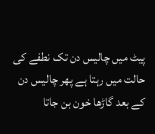پیٹ میں چالیس دن تک نطفے کی حالت میں رہتا ہے پھر چالیس دن کے بعد گاڑھا خون بن جاتا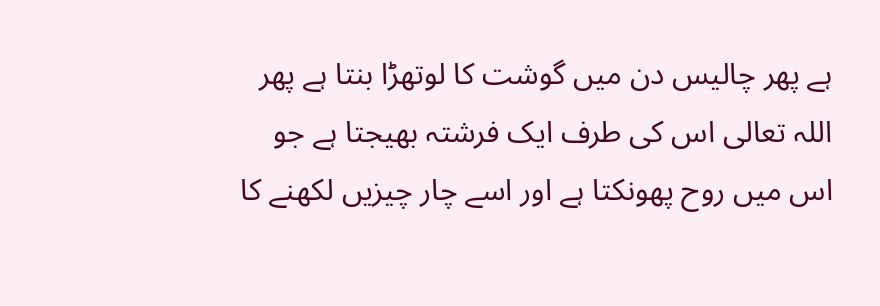ہے پھر چالیس دن میں گوشت کا لوتھڑا بنتا ہے پھر اللہ تعالی اس کی طرف ایک فرشتہ بھیجتا ہے جو اس میں روح پھونکتا ہے اور اسے چار چیزیں لکھنے کا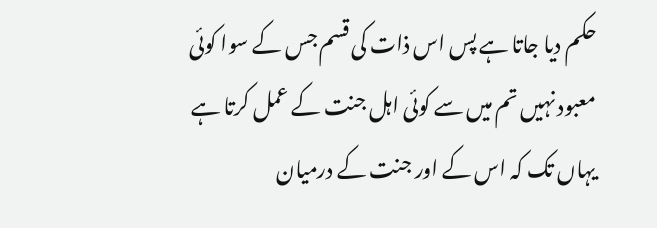حکم دیا جاتا ہے پس اس ذات کی قسم جس کے سوا کوئی معبود نہیں تم میں سے کوئی اہل جنت کے عمل کرتا ہے یہاں تک کہ اس کے اور جنت کے درمیان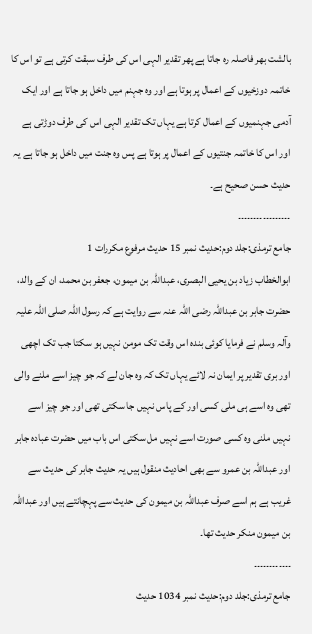بالشت بھر فاصلہ رہ جاتا ہے پھر تقدیر الہی اس کی طرف سبقت کرتی ہے تو اس کا خاتمہ دوزخیوں کے اعمال پر ہوتا ہے اور وہ جہنم میں داخل ہو جاتا ہے اور ایک آدمی جہنمیوں کے اعمال کرتا ہے یہاں تک تقدیر الہی اس کی طرف دوڑتی ہے اور اس کا خاتمہ جنتیوں کے اعمال پر ہوتا ہے پس وہ جنت میں داخل ہو جاتا ہے یہ حدیث حسن صحیح ہے۔
۔۔۔۔۔۔۔۔۔۔۔۔۔۔۔۔۔
جامع ترمذی:جلد دوم:حدیث نمبر 15 حدیث مرفوع مکررات 1
ابوالخطاب زیاد بن یحیی البصری، عبداللہ بن میمون، جعفر بن محمد، ان کے والد، حضرت جابر بن عبداللہ رضی اللہ عنہ سے روایت ہے کہ رسول اللہ صلی اللہ علیہ وآلہ وسلم نے فرمایا کوئی بندہ اس وقت تک مومن نہیں ہو سکتا جب تک اچھی اور بری تقدیر پر ایمان نہ لائے یہاں تک کہ وہ جان لے کہ جو چیز اسے ملنے والی تھی وہ اسے ہی ملی کسی اور کے پاس نہیں جا سکتی تھی اور جو چیز اسے نہیں ملنی وہ کسی صورت اسے نہیں مل سکتی اس باب میں حضرت عبادہ جابر اور عبداللہ بن عمرو سے بھی احادیث منقول ہیں یہ حدیث جابر کی حدیث سے غریب ہے ہم اسے صرف عبداللہ بن میمون کی حدیث سے پہچانتے ہیں اور عبداللہ بن میمون منکر حدیث تھا۔
۔۔۔۔۔۔۔۔۔۔۔۔
جامع ترمذی:جلد دوم:حدیث نمبر 1034 حدیث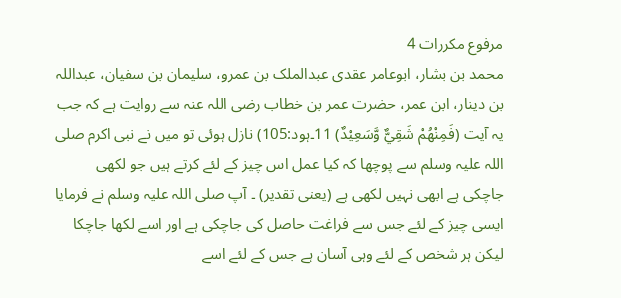مرفوع مکررات 4
محمد بن بشار، ابوعامر عقدی عبدالملک بن عمرو، سلیمان بن سفیان، عبداللہ بن دینار، ابن عمر، حضرت عمر بن خطاب رضی اللہ عنہ سے روایت ہے کہ جب یہ آیت (فَمِنْهُمْ شَقِيٌّ وَّسَعِيْدٌ) 11۔ہود:105) نازل ہوئی تو میں نے نبی اکرم صلی اللہ علیہ وسلم سے پوچھا کہ کیا عمل اس چیز کے لئے کرتے ہیں جو لکھی جاچکی ہے ابھی نہیں لکھی ہے (یعنی تقدیر) ۔ آپ صلی اللہ علیہ وسلم نے فرمایا ایسی چیز کے لئے جس سے فراغت حاصل کی جاچکی ہے اور اسے لکھا جاچکا لیکن ہر شخص کے لئے وہی آسان ہے جس کے لئے اسے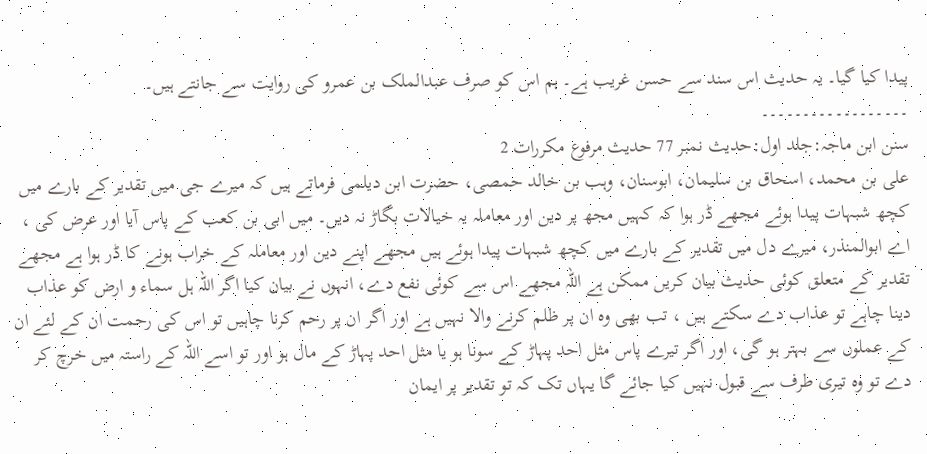پیدا کیا گیا۔ یہ حدیث اس سند سے حسن غریب ہے۔ ہم اس کو صرف عبدالملک بن عمرو کی روایت سے جانتے ہیں۔
۔۔۔۔۔۔۔۔۔۔۔۔۔۔۔۔۔۔
سنن ابن ماجہ:جلد اول:حدیث نمبر 77 حدیث مرفوع مکررات 2
علی بن محمد، اسحاق بن سلیمان، ابوسنان، وہب بن خالد حمصی، حضرت ابن دیلمی فرماتے ہیں کہ میرے جی میں تقدیر کے بارے میں کچھ شبہات پیدا ہوئے مجھے ڈر ہوا کہ کہیں مجھ پر دین اور معاملہ یہ خیالات بگاڑ نہ دیں۔ میں ابی بن کعب کے پاس آیا اور عرض کی ، اے ابوالمنذر، میرے دل میں تقدیر کے بارے میں کچھ شبہات پیدا ہوئے ہیں مجھے اپنے دین اور معاملہ کے خراب ہونے کا ڈر ہوا ہے مجھے تقدیر کے متعلق کوئی حدیث بیان کریں ممکن ہے اللہ مجھے اس سے کوئی نفع دے، انہوں نے بیان کیا اگر اللہ ہل سماء و ارض کو عذاب دینا چاہے تو عذاب دے سکتے ہیں ، تب بھی وہ ان پر ظلم کرنے والا نہیں ہے اور اگر ان پر رحم کرنا چاہیں تو اس کی رحمت ان کے لئے ان کے عملوں سے بہتر ہو گی، اور اگر تیرے پاس مثل احد پہاڑ کے سونا ہو یا مثل احد پہاڑ کے مال ہو اور تو اسے اللہ کے راستہ میں خرچ کر دے تو وہ تیری طرف سے قبول نہیں کیا جائے گا یہاں تک کہ تو تقدیر پر ایمان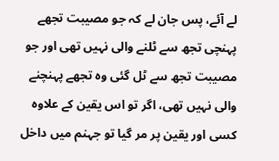لے آئے، پس جان لے کہ جو مصیبت تجھے پہنچی تجھ سے ٹلنے والی نہیں تھی اور جو مصیبت تجھ سے ٹل گئی وہ تجھے پہنچنے والی نہیں تھی، اگر تو اس یقین کے علاوہ کسی اور یقین پر مر گیا تو جہنم میں داخل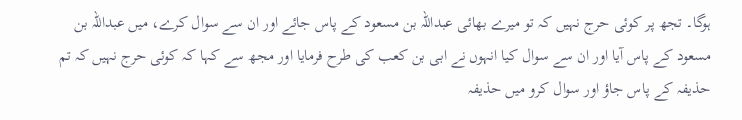ہوگا۔ تجھ پر کوئی حرج نہیں کہ تو میرے بھائی عبداللہ بن مسعود کے پاس جائے اور ان سے سوال کرے، میں عبداللہ بن مسعود کے پاس آیا اور ان سے سوال کیا انہوں نے ابی بن کعب کی طرح فرمایا اور مجھ سے کہا کہ کوئی حرج نہیں کہ تم حذیفہ کے پاس جاؤ اور سوال کرو میں حذیفہ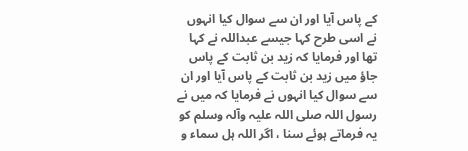کے پاس آیا اور ان سے سوال کیا انہوں نے اسی طرح کہا جیسے عبداللہ نے کہا تھا اور فرمایا کہ زید بن ثابت کے پاس جاؤ میں زید بن ثابت کے پاس آیا اور ان سے سوال کیا انہوں نے فرمایا کہ میں نے رسول اللہ صلی اللہ علیہ وآلہ وسلم کو یہ فرماتے ہوئے سنا ، اگر اللہ ہل سماء و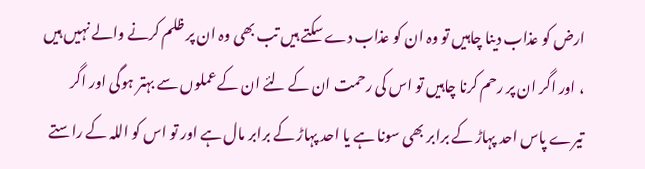ارض کو عذاب دینا چاہیں تو وہ ان کو عذاب دے سکتے ہیں تب بھی وہ ان پر ظلم کرنے والے نہیں ہیں ، اور اگر ان پر رحم کرنا چاہیں تو اس کی رحمت ان کے لئے ان کے عملوں سے بہتر ہوگی اور اگر تیرے پاس احد پہاڑ کے برابر بھی سونا ہے یا احد پہاڑ کے برابر مال ہے اور تو اس کو اللہ کے راستے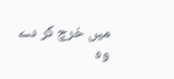میں خرچ کر دے وہ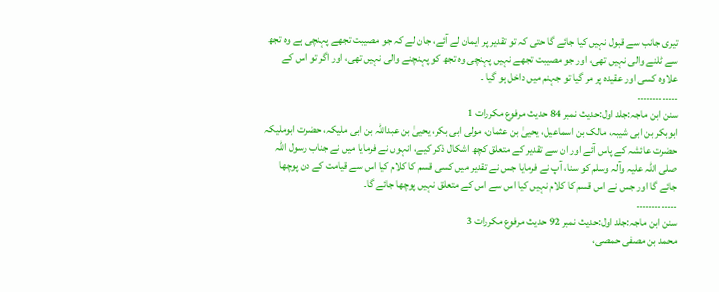تیری جانب سے قبول نہیں کیا جائے گا حتی کہ تو تقدیر پر ایمان لے آئے، جان لے کہ جو مصیبت تجھے پہنچی ہے وہ تجھ سے ٹلنے والی نہیں تھی، اور جو مصیبت تجھے نہیں پہنچی وہ تجھ کو پہنچنے والی نہیں تھی، اور اگر تو اس کے علاوہ کسی اور عقیدہ پر مر گیا تو جہنم میں داخل ہو گیا ۔
۔۔۔۔۔۔۔۔۔۔۔۔۔
سنن ابن ماجہ:جلد اول:حدیث نمبر 84 حدیث مرفوع مکررات 1
ابوبکر بن ابی شیبہ، مالک بن اسماعیل، یحییٰ بن عثمان، مولی ابی بکر، یحییٰ بن عبداللہ بن ابی ملیکہ، حضرت ابوملیکہ حضرت عائشہ کے پاس آئے اور ان سے تقدیر کے متعلق کچھ اشکال ذکر کیے، انہوں نے فرمایا میں نے جناب رسول اللہ صلی اللہ علیہ وآلہ وسلم کو سنا، آپ نے فرمایا جس نے تقدیر میں کسی قسم کا کلام کیا اس سے قیامت کے دن پوچھا جائے گا اور جس نے اس قسم کا کلام نہیں کیا اس سے اس کے متعلق نہیں پوچھا جائے گا۔
۔۔۔۔۔۔۔۔۔۔۔۔۔
سنن ابن ماجہ:جلد اول:حدیث نمبر 92 حدیث مرفوع مکررات 3
محمد بن مصفی حمصی،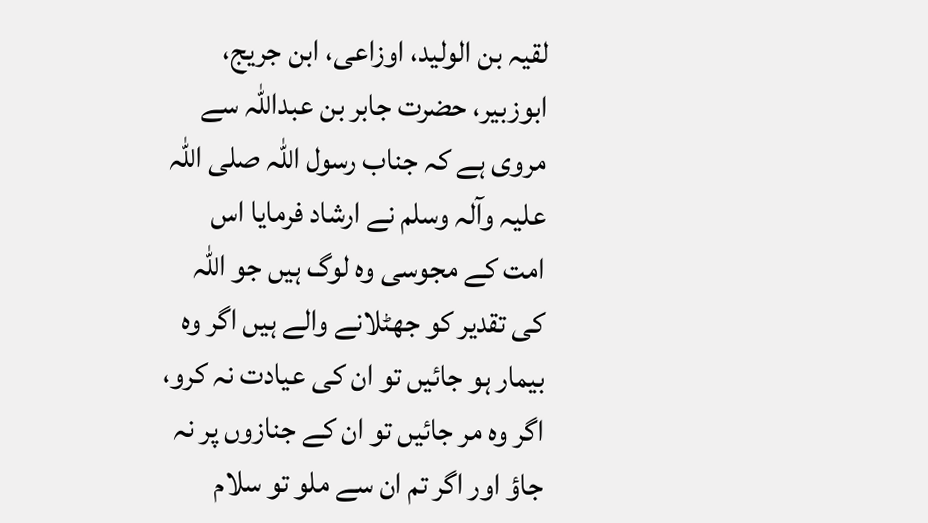لقیہ بن الولید، اوزاعی، ابن جریج، ابوزبیر، حضرت جابر بن عبداللہ سے مروی ہے کہ جناب رسول اللہ صلی اللہ علیہ وآلہ وسلم نے ارشاد فرمایا اس امت کے مجوسی وہ لوگ ہیں جو اللہ کی تقدیر کو جھٹلانے والے ہیں اگر وہ بیمار ہو جائیں تو ان کی عیادت نہ کرو، اگر وہ مر جائیں تو ان کے جنازوں پر نہ جاؤ اور اگر تم ان سے ملو تو سلام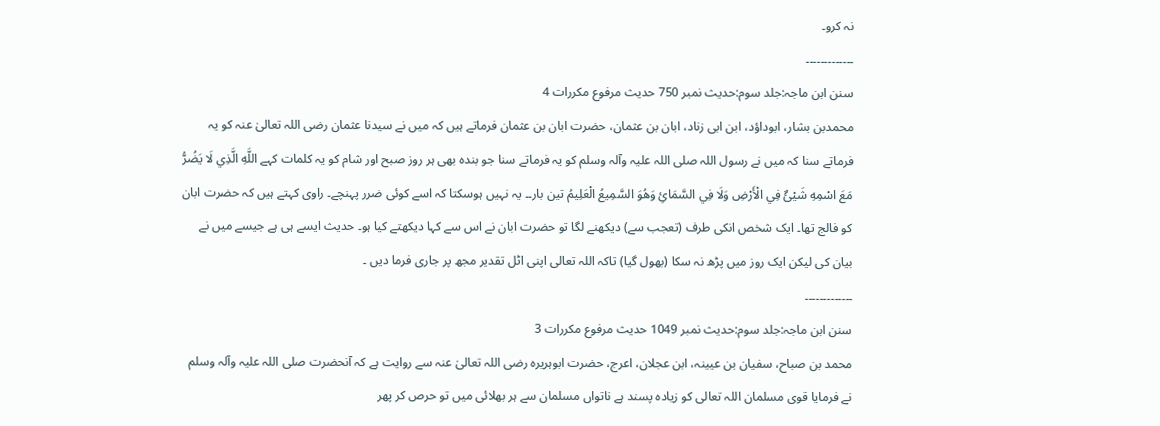نہ کرو۔
۔۔۔۔۔۔۔۔۔۔۔۔۔
سنن ابن ماجہ:جلد سوم:حدیث نمبر 750 حدیث مرفوع مکررات 4
محمدبن بشار، ابوداؤد، ابن ابی زناد، ابان بن عثمان، حضرت ابان بن عثمان فرماتے ہیں کہ میں نے سیدنا عثمان رضی اللہ تعالیٰ عنہ کو یہ فرماتے سنا کہ میں نے رسول اللہ صلی اللہ علیہ وآلہ وسلم کو یہ فرماتے سنا جو بندہ بھی ہر روز صبح اور شام کو یہ کلمات کہے اللَّهِ الَّذِي لَا يَضُرُّ مَعَ اسْمِهِ شَيْئٌ فِي الْأَرْضِ وَلَا فِي السَّمَائِ وَهُوَ السَّمِيعُ الْعَلِيمُ تین بار۔۔ یہ نہیں ہوسکتا کہ اسے کوئی ضرر پہنچے۔ راوی کہتے ہیں کہ حضرت ابان کو فالج تھا۔ ایک شخص انکی طرف (تعجب سے) دیکھنے لگا تو حضرت ابان نے اس سے کہا دیکھتے کیا ہو۔ حدیث ایسے ہی ہے جیسے میں نے بیان کی لیکن ایک روز میں پڑھ نہ سکا (بھول گیا) تاکہ اللہ تعالی اپنی اٹل تقدیر مجھ پر جاری فرما دیں ۔
۔۔۔۔۔۔۔۔۔۔۔۔۔
سنن ابن ماجہ:جلد سوم:حدیث نمبر 1049 حدیث مرفوع مکررات 3
محمد بن صباح، سفیان بن عیینہ، ابن عجلان، اعرج، حضرت ابوہریرہ رضی اللہ تعالیٰ عنہ سے روایت ہے کہ آنحضرت صلی اللہ علیہ وآلہ وسلم نے فرمایا قوی مسلمان اللہ تعالی کو زیادہ پسند ہے ناتواں مسلمان سے ہر بھلائی میں تو حرص کر پھر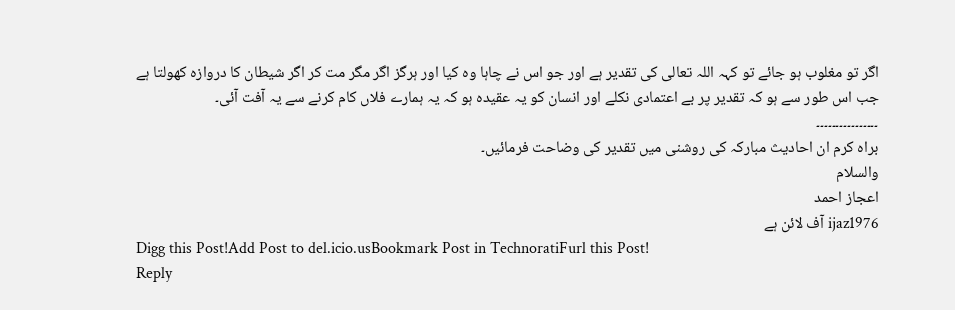اگر تو مغلوب ہو جائے تو کہہ اللہ تعالی کی تقدیر ہے اور جو اس نے چاہا وہ کیا اور ہرگز اگر مگر مت کر اگر شیطان کا دروازہ کھولتا ہے جب اس طور سے ہو کہ تقدیر پر بے اعتمادی نکلے اور انسان کو یہ عقیدہ ہو کہ یہ ہمارے فلاں کام کرنے سے یہ آفت آئی۔
۔۔۔۔۔۔۔۔۔۔۔۔۔۔۔۔
براہ کرم ان احادیث مبارکہ کی روشنی میں تقدیر کی وضاحت فرمائیں۔
والسلام
اعجاز احمد
ijaz1976 آف لائن ہے
Digg this Post!Add Post to del.icio.usBookmark Post in TechnoratiFurl this Post!
Reply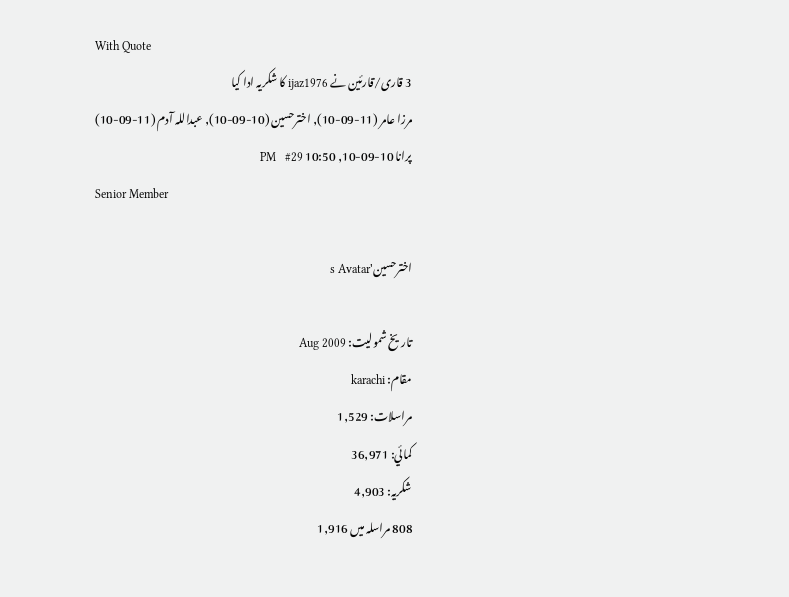With Quote
3 قاری/قارئین نے ijaz1976 کا شکریہ ادا کیا
مرزا عامر (11-09-10), اخترحسین (10-09-10), عبداللہ آدم (11-09-10)
پرانا 10-09-10, 10:50 PM   #29
Senior Member

اخترحسین's Avatar

تاریخ شمولیت: Aug 2009
مقام: karachi
مراسلات: 1,529
کمائي: 36,971
شکریہ: 4,903
808 مراسلہ میں 1,916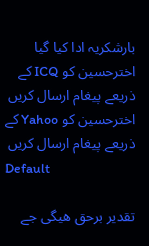بارشکریہ ادا کیا گیا
اخترحسین کو ICQ کے ذریعے پیغام ارسال کریں اخترحسین کو Yahoo کے ذریعے پیغام ارسال کریں
Default

تقدیر برحق ھیگی جے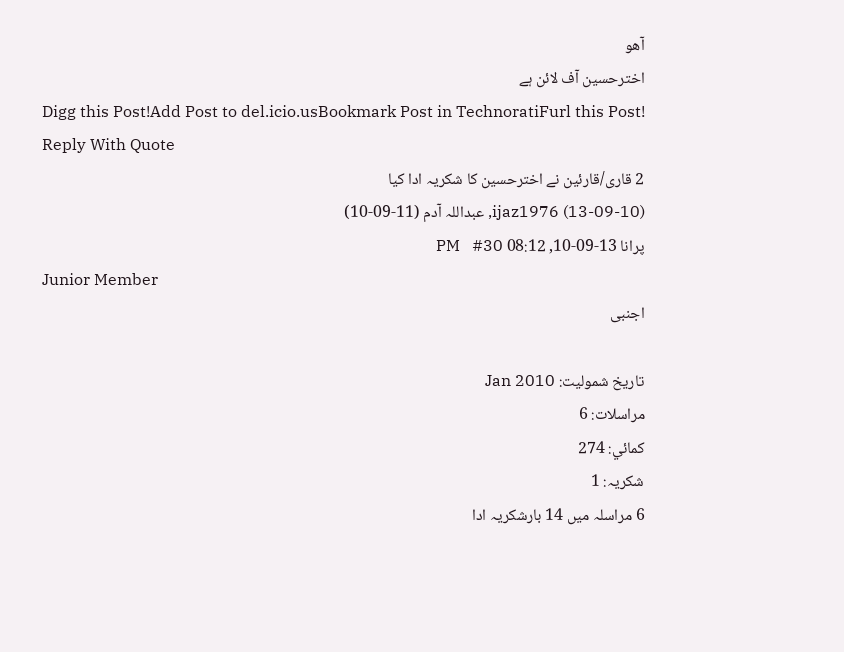آھو
اخترحسین آف لائن ہے
Digg this Post!Add Post to del.icio.usBookmark Post in TechnoratiFurl this Post!
Reply With Quote
2 قاری/قارئین نے اخترحسین کا شکریہ ادا کیا
ijaz1976 (13-09-10), عبداللہ آدم (11-09-10)
پرانا 13-09-10, 08:12 PM   #30
Junior Member
اجنبی

تاریخ شمولیت: Jan 2010
مراسلات: 6
کمائي: 274
شکریہ: 1
6 مراسلہ میں 14 بارشکریہ ادا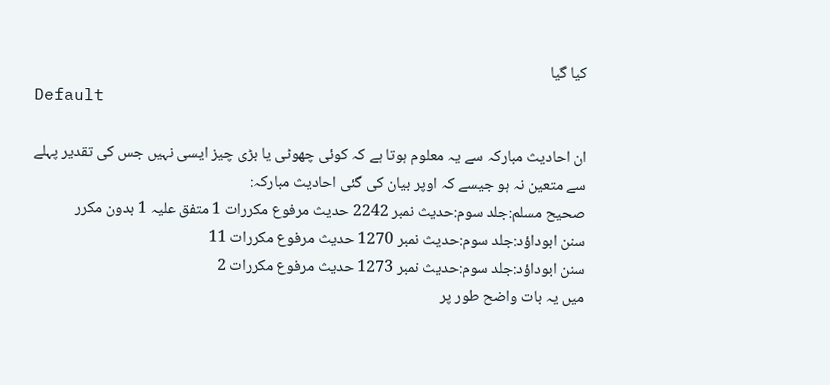کیا گیا
Default

ان احادیث مبارکہ سے یہ معلوم ہوتا ہے کہ کوئی چھوٹی یا بڑی چیز ایسی نہیں جس کی تقدیر پہلے سے متعین نہ ہو جیسے کہ اوپر بیان کی گئی احادیث مبارکہ:
صحیح مسلم:جلد سوم:حدیث نمبر 2242 حدیث مرفوع مکررات 1 متفق علیہ 1 بدون مکرر
سنن ابوداؤد:جلد سوم:حدیث نمبر 1270 حدیث مرفوع مکررات 11
سنن ابوداؤد:جلد سوم:حدیث نمبر 1273 حدیث مرفوع مکررات 2
میں یہ بات واضح طور پر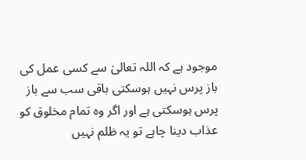موجود ہے کہ اللہ تعالیٰ سے کسی عمل کی باز پرس نہیں ہوسکتی باقی سب سے باز پرس ہوسکتی ہے اور اگر وہ تمام مخلوق کو عذاب دینا چاہے تو یہ ظلم نہیں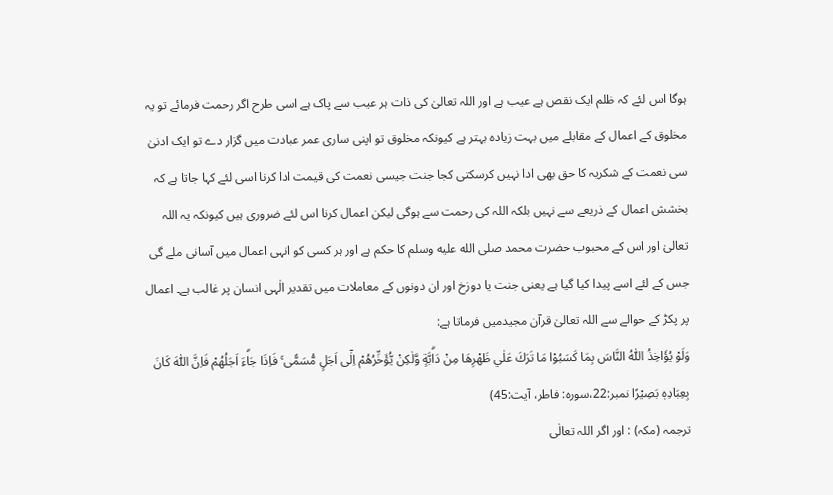ہوگا اس لئے کہ ظلم ایک نقص ہے عیب ہے اور اللہ تعالیٰ کی ذات ہر عیب سے پاک ہے اسی طرح اگر رحمت فرمائے تو یہ مخلوق کے اعمال کے مقابلے میں بہت زیادہ بہتر ہے کیونکہ مخلوق تو اپنی ساری عمر عبادت میں گزار دے تو ایک ادنیٰ سی نعمت کے شکریہ کا حق بھی ادا نہیں کرسکتی کجا جنت جیسی نعمت کی قیمت ادا کرنا اسی لئے کہا جاتا ہے کہ بخشش اعمال کے ذریعے سے نہیں بلکہ اللہ کی رحمت سے ہوگی لیکن اعمال کرنا اس لئے ضروری ہیں کیونکہ یہ اللہ تعالیٰ اور اس کے محبوب حضرت محمد صلى الله عليه وسلم کا حکم ہے اور ہر کسی کو انہی اعمال میں آسانی ملے گی جس کے لئے اسے پیدا کیا گیا ہے یعنی جنت یا دوزخ اور ان دونوں کے معاملات میں تقدیر الٰہی انسان پر غالب ہے۔ اعمال پر پکڑ کے حوالے سے اللہ تعالیٰ قرآن مجیدمیں فرماتا ہے:
وَلَوْ يُؤَاخِذُ اللّٰهُ النَّاسَ بِمَا كَسَبُوْا مَا تَرَكَ عَلٰي ظَهْرِهَا مِنْ دَاۗبَّةٍ وَّلٰكِنْ يُّؤَخِّرُهُمْ اِلٰٓى اَجَلٍ مُّسَمًّى ۚ فَاِذَا جَاۗءَ اَجَلُهُمْ فَاِنَّ اللّٰهَ كَانَ بِعِبَادِهٖ بَصِيْرًا نمبر:22،سورہ: فاطر، آیت:45)
ترجمہ (مکہ) : اور اگر اللہ تعالٰی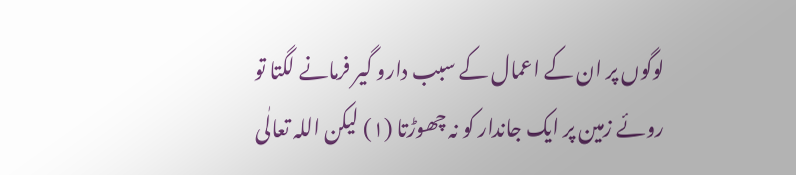لوگوں پر ان کے اعمال کے سبب دارو گیر فرمانے لگتا تو روئے زمین پر ایک جاندار کو نہ چھوڑتا (۱) لیکن اللہ تعالٰی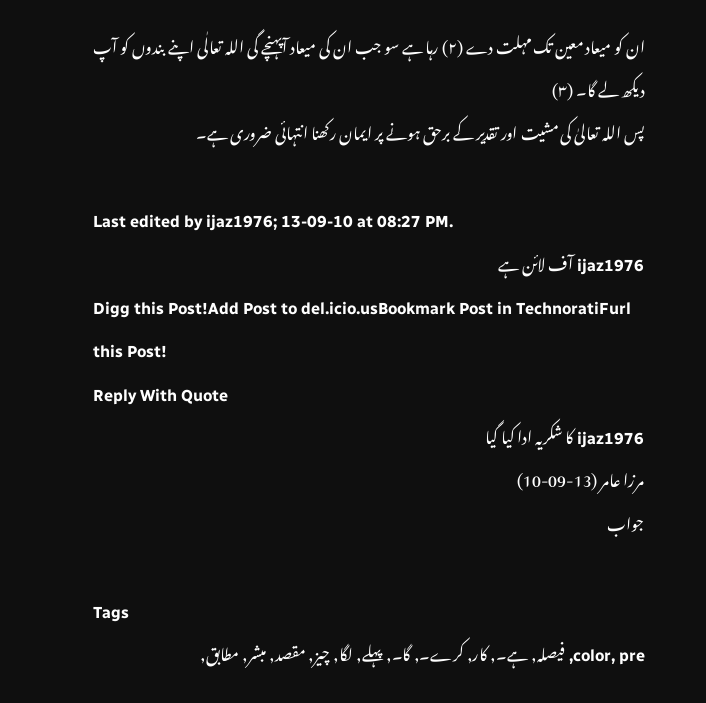ان کو میعاد معین تک مہلت دے (۲) رہا ہے سو جب ان کی میعاد آپہنچے گی اللہ تعالٰی اپنے بندوں کو آپ دیکھ لے گا۔ (۳)
پس اللہ تعالیٰ کی مشیت اور تقدیر کے برحق ہونے پر ایمان رکھنا انتہائی ضروری ہے۔

Last edited by ijaz1976; 13-09-10 at 08:27 PM.
ijaz1976 آف لائن ہے
Digg this Post!Add Post to del.icio.usBookmark Post in TechnoratiFurl this Post!
Reply With Quote
ijaz1976 کا شکریہ ادا کیا گیا
مرزا عامر (13-09-10)
جواب

Tags
color, pre, فیصلہ, ہے۔, کار, کرے۔, گا۔, پہلے, لگا, چیز, مقصد, مبشر, مطابق,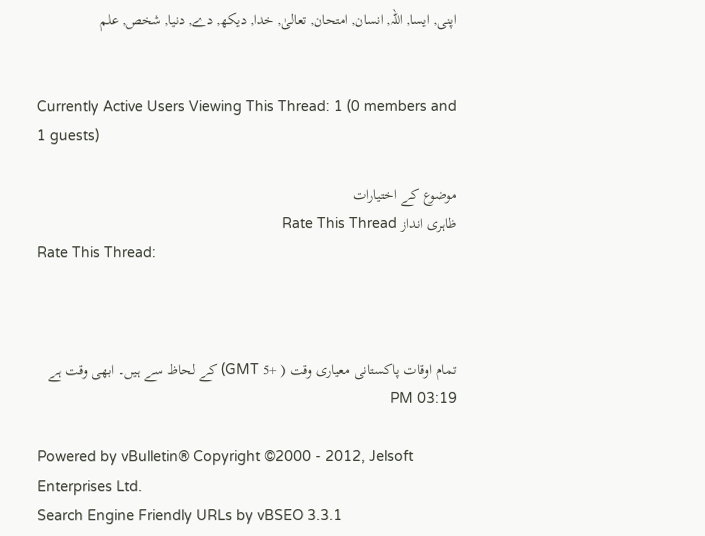اپنی, ایسا, اللہ, انسان, امتحان, تعالیٰ, خدا, دیکھ, دے, دنیا, شخص, علم


Currently Active Users Viewing This Thread: 1 (0 members and 1 guests)

موضوع کے اختیارات
ظاہری انداز Rate This Thread
Rate This Thread:



تمام اوقات پاکستانی معیاری وقت ( +5 GMT) کے لحاظ سے ہیں۔ ابھی وقت ہے 03:19 PM

Powered by vBulletin® Copyright ©2000 - 2012, Jelsoft Enterprises Ltd.
Search Engine Friendly URLs by vBSEO 3.3.1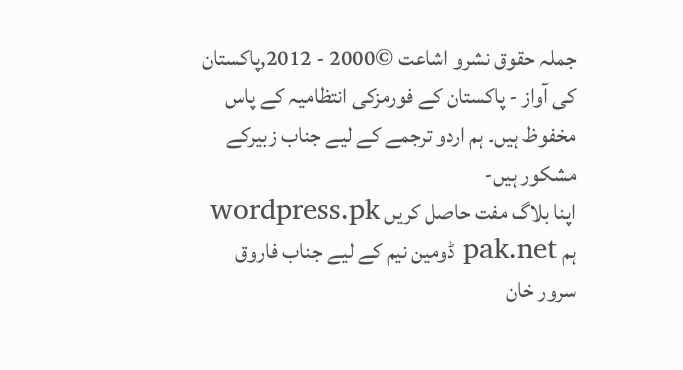جملہ حقوق نشرو اشاعت ©2000 - 2012,پاکستان کی آواز - پاکستان کے فورمزکی انتظامیہ کے پاس مخفوظ ہیں۔ ہم اردو ترجمے کے لیے جناب زبیرکے مشکور ہیں-
اپنا بلاگ مفت حاصل کریں wordpress.pk
ہم pak.net ڈومین نیم کے لیے جناب فاروق سرور خان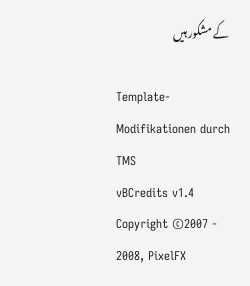کے مشکور ہیں

Template-Modifikationen durch TMS
vBCredits v1.4 Copyright ©2007 - 2008, PixelFX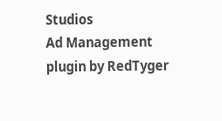Studios
Ad Management plugin by RedTyger